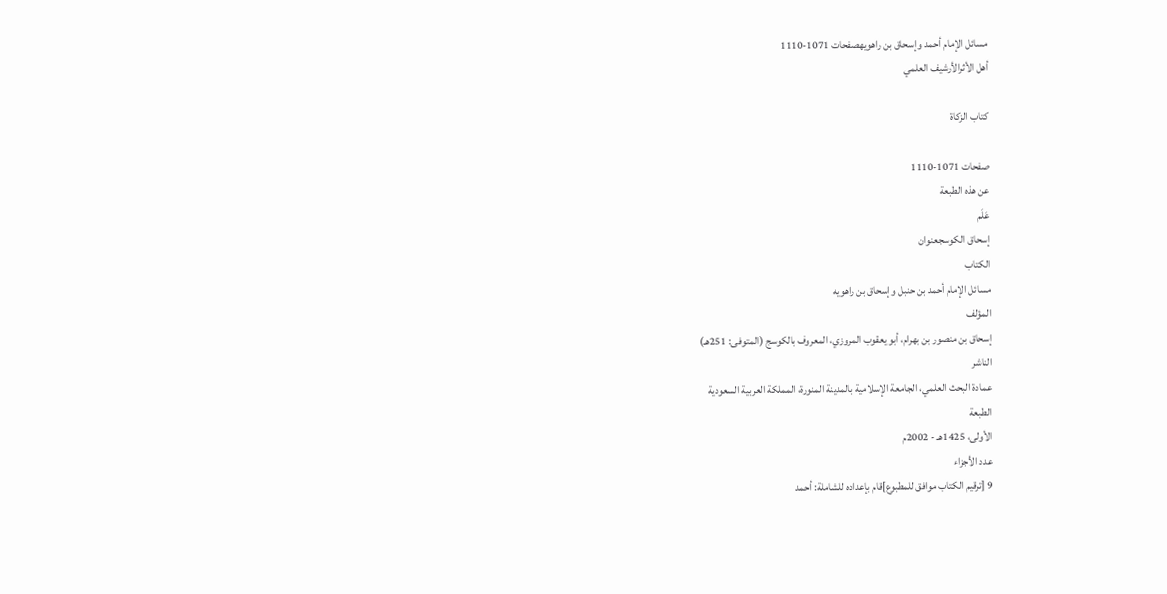مسائل الإمام أحمد وإسحاق بن راهويهصفحات 1071-1110
أهل الأثرالأرشيف العلمي

كتاب الزكاة

صفحات 1071-1110
عن هذه الطبعة
عَلَم
إسحاق الكوسجعنوان
الكتاب
مسائل الإمام أحمد بن حنبل وإسحاق بن راهويه
المؤلف
إسحاق بن منصور بن بهرام، أبو يعقوب المروزي، المعروف بالكوسج (المتوفى: 251هـ)
الناشر
عمادة البحث العلمي، الجامعة الإسلامية بالمدينة المنورة، المملكة العربية السعودية
الطبعة
الأولى، 1425هـ - 2002م
عدد الأجزاء
9 [ترقيم الكتاب موافق للمطبوع]قام بإعداده للشاملة: أحمد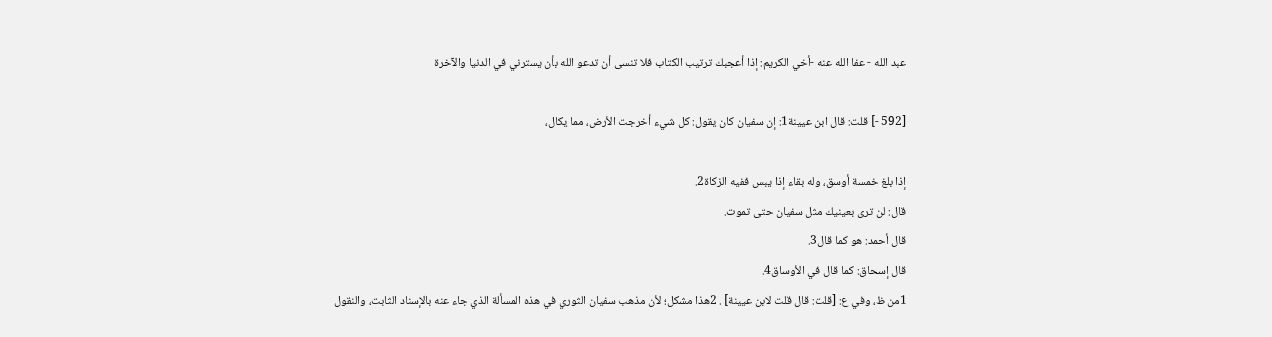عبد الله - عفا الله عنه -أخي الكريم: إذا أعجبك ترتيب الكتاب فلا تنسى أن تدعو الله بأن يسترني في الدنيا والآخرة

[592 -] قلت: قال ابن عيينة1: إن سفيان كان يقول: كل شيء أخرجت الأرض، مما يكال،

إذا بلغ خمسة أوسق، وله بقاء إذا يبس ففيه الزكاة2.
قال: لن ترى بعينيك مثل سفيان حتى تموت.
قال أحمد: هو كما قال3.
قال إسحاق: كما قال في الأوساق4.
1من ظ، وفي ع: [قلت: قال قلت لابن عيينة] . 2هذا مشكل؛ لأن مذهب سفيان الثوري في هذه المسألة الذي جاء عنه بالإسناد الثابت، والنقول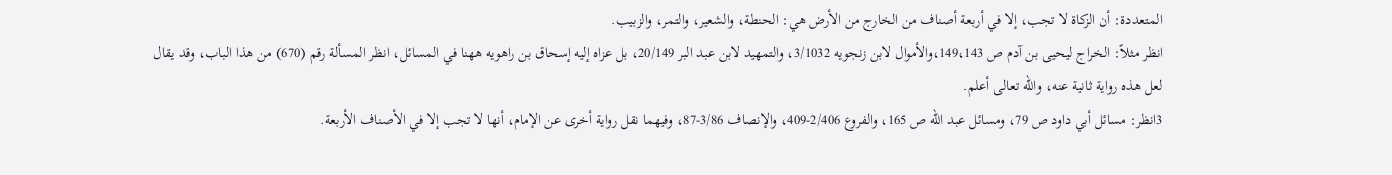المتعددة: أن الزكاة لا تجب، إلا في أربعة أصناف من الخارج من الأرض هي: الحنطة، والشعير، والتمر، والزبيب.
انظر مثلاً: الخراج ليحيى بن آدم ص 149،143،والأموال لابن زنجويه 3/1032، والتمهيد لابن عبد البر 20/149، بل عزاه إليه إسحاق بن راهويه ههنا في المسائل، انظر المسألة رقم (670) من هذا الباب، وقد يقال لعل هذه رواية ثانية عنه، والله تعالى أعلم.
3انظر: مسائل أبي داود ص 79، ومسائل عبد الله ص 165، والفروع 2/406-409، والإنصاف 3/86-87، وفيهما نقل رواية أخرى عن الإمام، أنها لا تجب إلا في الأصناف الأربعة.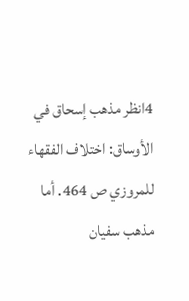4انظر مذهب إسحاق في الأوساق: اختلاف الفقهاء للمروزي ص 464. أما مذهب سفيان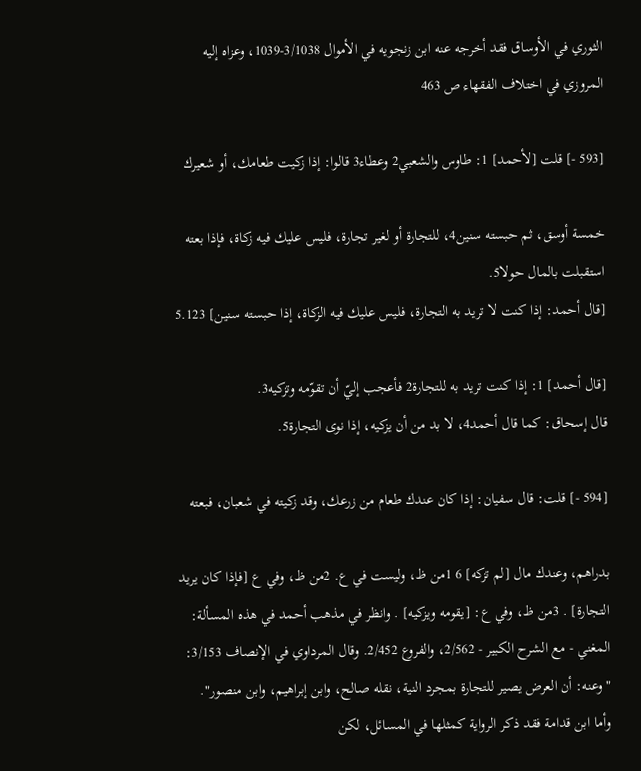الثوري في الأوساق فقد أخرجه عنه ابن زنجويه في الأموال 3/1038-1039، وعزاه إليه المروزي في اختلاف الفقهاء ص 463

[593 -] قلت [لأحمد] 1: طاوس والشعبي2 وعطاء3 قالوا: إذا زكيت طعامك، أو شعيرك

خمسة أوسق، ثم حبسته سنين4، للتجارة أو لغير تجارة، فليس عليك فيه زكاة، فإذا بعته استقبلت بالمال حولا5.
[قال أحمد: إذا كنت لا تريد به التجارة، فليس عليك فيه الزكاة، إذا حبسته سنين] 5.123

[قال أحمد] 1: إذا كنت تريد به للتجارة2 فأعجب إليّ أن تقوّمه وتزكيه3.
قال إسحاق: كما قال أحمد4، لا بد من أن يزكيه، إذا نوى التجارة5.

[594 -] قلت: قال سفيان: إذا كان عندك طعام من زرعك، وقد زكيته في شعبان، فبعته

بدراهم، وعندك مال [لم تزكه] 6 1من ظ، وليست في ع. 2من ظ، وفي ع [فإذا كان يريد التجارة] . 3من ظ، وفي ع: [يقومه ويزكيه] . وانظر في مذهب أحمد في هذه المسألة: المغني - مع الشرح الكبير - 2/562، والفروع 2/452. وقال المرداوي في الإنصاف 3/153: "وعنه: أن العرض يصير للتجارة بمجرد النية، نقله صالح، وابن إبراهيم، وابن منصور".
وأما ابن قدامة فقد ذكر الرواية كمثلها في المسائل، لكن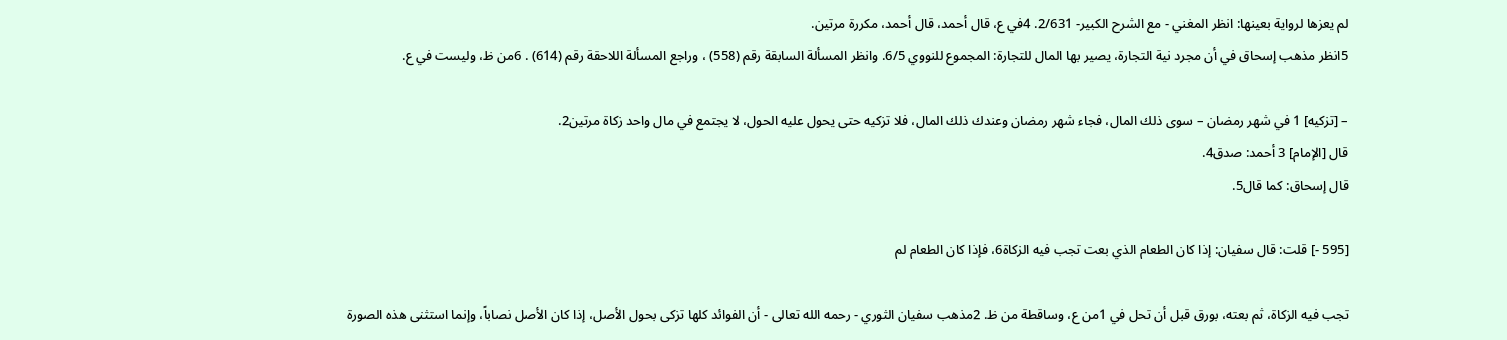لم يعزها لرواية بعينها: انظر المغني - مع الشرح الكبير- 2/631. 4في ع، قال أحمد، قال أحمد، مكررة مرتين.
5انظر مذهب إسحاق في أن مجرد نية التجارة، يصير بها المال للتجارة: المجموع للنووي 6/5. وانظر المسألة السابقة رقم (558) ، وراجع المسألة اللاحقة رقم (614) . 6من ظ، وليست في ع.

– [تزكيه] 1 في شهر رمضان – سوى ذلك المال، فجاء شهر رمضان وعندك ذلك المال، فلا تزكيه حتى يحول عليه الحول، لا يجتمع في مال واحد زكاة مرتين2.
قال [الإمام] 3 أحمد: صدق4.
قال إسحاق: كما قال5.

[595 -] قلت: قال سفيان: إذا كان الطعام الذي بعت تجب فيه الزكاة6، فإذا كان الطعام لم

تجب فيه الزكاة، ثم بعته، بورق قبل أن تحل في 1من ع، وساقطة من ظ. 2مذهب سفيان الثوري - رحمه الله تعالى - أن الفوائد كلها تزكى بحول الأصل، إذا كان الأصل نصاباً، وإنما استثنى هذه الصورة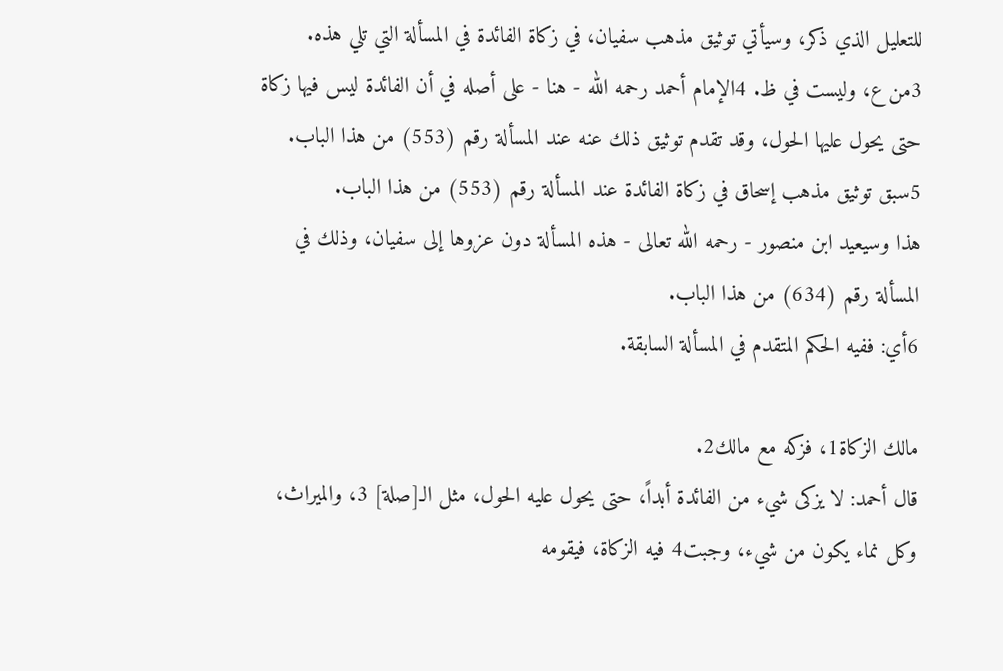للتعليل الذي ذكر، وسيأتي توثيق مذهب سفيان، في زكاة الفائدة في المسألة التي تلي هذه.
3من ع، وليست في ظ. 4الإمام أحمد رحمه الله - هنا - على أصله في أن الفائدة ليس فيها زكاة حتى يحول عليها الحول، وقد تقدم توثيق ذلك عنه عند المسألة رقم (553) من هذا الباب.
5سبق توثيق مذهب إسحاق في زكاة الفائدة عند المسألة رقم (553) من هذا الباب.
هذا وسيعيد ابن منصور - رحمه الله تعالى - هذه المسألة دون عزوها إلى سفيان، وذلك في المسألة رقم (634) من هذا الباب.
6أي: ففيه الحكم المتقدم في المسألة السابقة.

مالك الزكاة1، فزكه مع مالك2.
قال أحمد: لا يزكى شيء من الفائدة أبداً، حتى يحول عليه الحول، مثل الـ[صلة] 3، والميراث، وكل نماء يكون من شيء، وجبت4 فيه الزكاة، فيقومه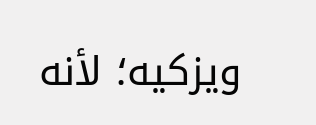ويزكيه؛ لأنه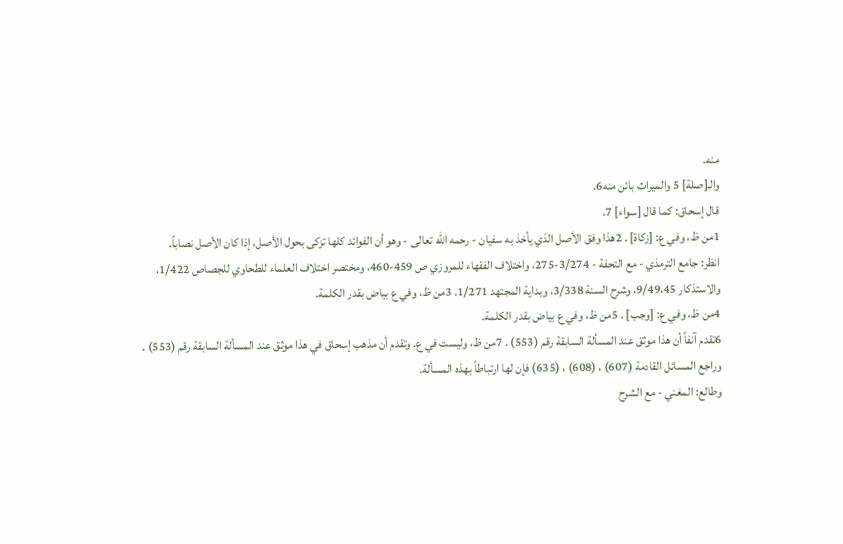منه.
والـ[صلة] 5 والميراث بائن منه6.
قال إسحاق: كما قال [سواء] 7.
1من ظ، وفي ع: [زكاة] . 2هذا وفق الأصل الذي يأخذ به سفيان - رحمه الله تعالى - وهو أن الفوائد كلها تزكى بحول الأصل، إذا كان الأصل نصاباً.
انظر: جامع الترمذي - مع التحفة - 3/274-275، واختلاف الفقهاء للمروزي ص 459-460، ومختصر اختلاف العلماء للطحاوي للجصاص 1/422، والاستذكار 9/49،45، وشرح السنة 3/338، وبداية المجتهد 1/271. 3من ظ، وفي ع بياض بقدر الكلمة.
4من ظ، وفي ع: [وجب] . 5من ظ، وفي ع بياض بقدر الكلمة.
6تقدم آنفاً أن هذا موثق عند المسألة السابقة رقم (553) . 7من ظ، وليست في ع. وتقدم أن مذهب إسحاق في هذا موثق عند المسألة السابقة رقم (553) . وراجع المسائل القادمة (607) ، (608) ، (635) فإن لها ارتباطاً بهذه المسألة.
وطالع: المغني - مع الشرح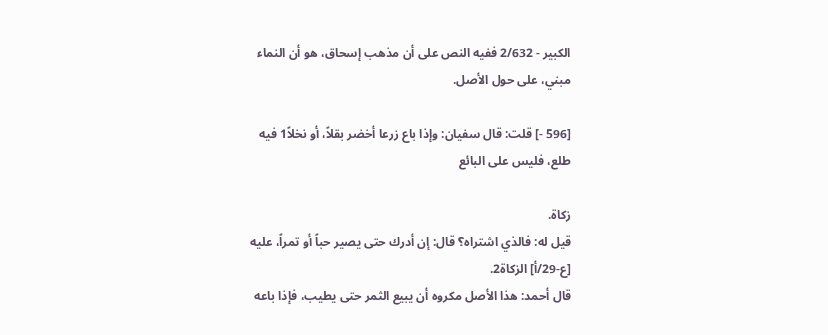الكبير - 2/632 ففيه النص على أن مذهب إسحاق، هو أن النماء مبني، على حول الأصل.

[596 -] قلت: قال سفيان: وإذا باع زرعا أخضر بقلاً، أو نخلاً1 فيه طلع، فليس على البائع

زكاة.
قيل له: فالذي اشتراه؟ قال: إن أدرك حتى يصير حباً أو تمراً، عليه [ع-29/أ] الزكاة2.
قال أحمد: هذا الأصل مكروه أن يبيع الثمر حتى يطيب، فإذا باعه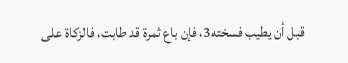قبل أن يطيب فسخته3، فإن باع ثمرة قد طابت، فالزكاة على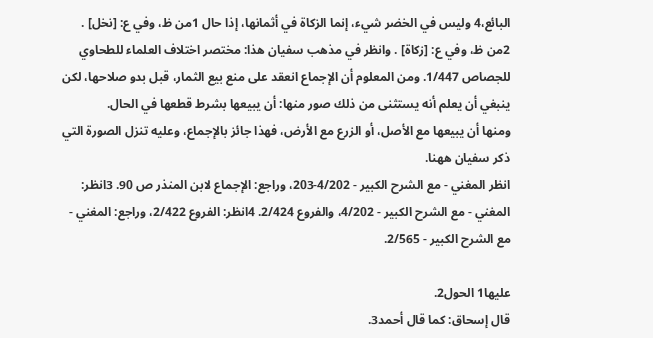البائع،4 وليس في الخضر شيء، إنما الزكاة في أثمانها، إذا حال 1من ظ، وفي ع: [نخل] . 2من ظ، وفي ع: [زكاة] . وانظر في مذهب سفيان هذا: مختصر اختلاف العلماء للطحاوي للجصاص 1/447. ومن المعلوم أن الإجماع انعقد على منع بيع الثمار، قبل بدو صلاحها، لكن ينبغي أن يعلم أنه يستثنى من ذلك صور منها: أن يبيعها بشرط قطعها في الحال.
ومنها أن يبيعها مع الأصل، أو الزرع مع الأرض، فهذا جائز بالإجماع، وعليه تنزل الصورة التي ذكر سفيان ههنا.
انظر المغني - مع الشرح الكبير - 4/202-203، وراجع: الإجماع لابن المنذر ص 90. 3انظر: المغني - مع الشرح الكبير - 4/202، والفروع 2/424. 4انظر: الفروع 2/422، وراجع: المغني - مع الشرح الكبير - 2/565.

عليها1 الحول2.
قال إسحاق: كما قال أحمد3.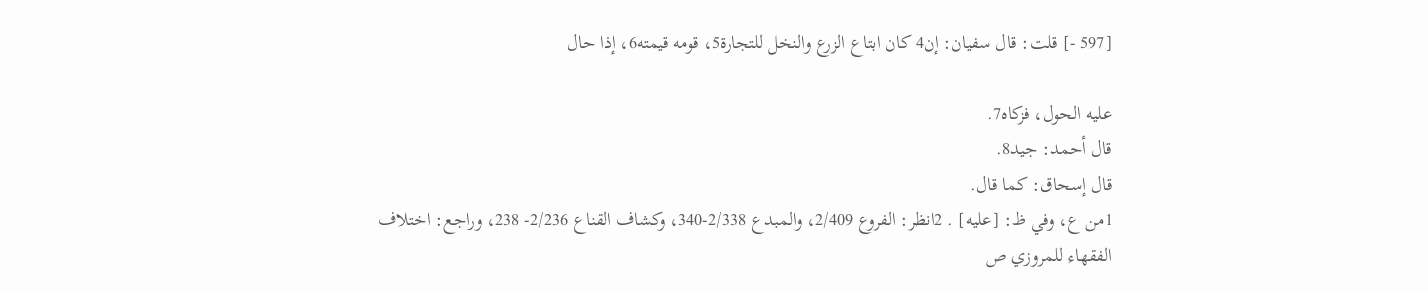[597 -] قلت: قال سفيان: إن4 كان ابتاع الزرع والنخل للتجارة5، قومه قيمته6، إذا حال

عليه الحول، فزكاه7.
قال أحمد: جيد8.
قال إسحاق: كما قال.
1من ع، وفي ظ: [عليه] . 2انظر: الفروع 2/409، والمبدع 2/338-340، وكشاف القناع 2/236- 238، وراجع: اختلاف الفقهاء للمروزي ص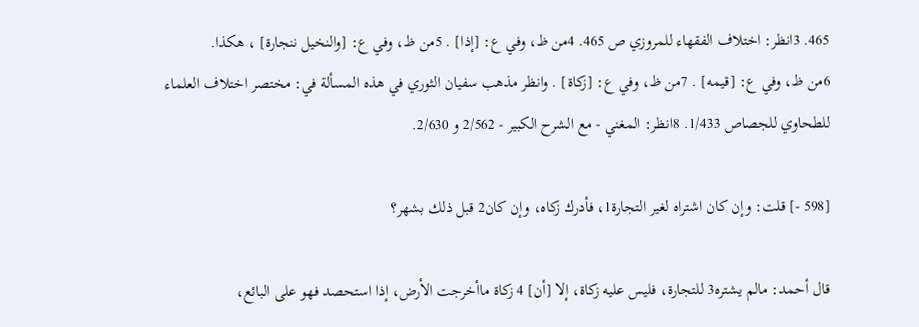465. 3انظر: اختلاف الفقهاء للمروزي ص 465. 4من ظ، وفي ع: [إذا] . 5من ظ، وفي ع: [والنخيل ننجارة] ، هكذا.
6من ظ، وفي ع: [قيمه] . 7من ظ، وفي ع: [زكاة] . وانظر مذهب سفيان الثوري في هذه المسألة في: مختصر اختلاف العلماء للطحاوي للجصاص 1/433. 8انظر: المغني - مع الشرح الكبير - 2/562 و 2/630.

[598 -] قلت: وإن كان اشتراه لغير التجارة1، فأدرك زكاه، وإن كان2 قبل ذلك بشهر؟

قال أحمد: مالم يشتره3 للتجارة، فليس عليه زكاة، إلا [أن] 4 زكاة ماأخرجت الأرض، إذا استحصد فهو على البائع،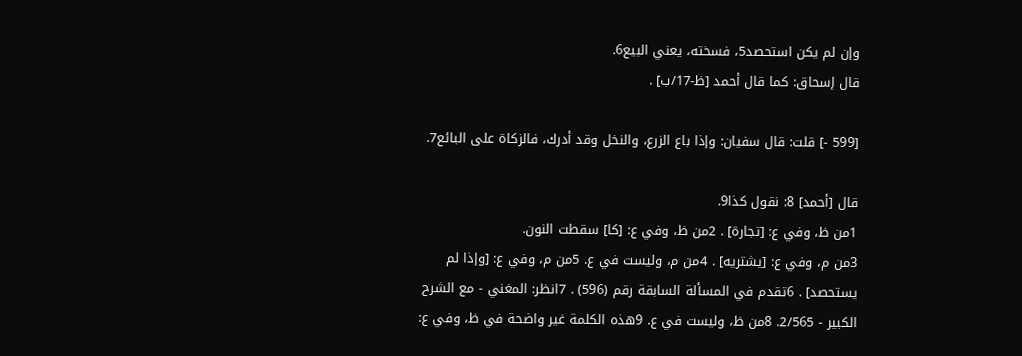وإن لم يكن استحصد5، فسخته، يعني البيع6.
قال إسحاق: كما قال أحمد [ظ-17/ب] .

[599 -] قلت: قال سفيان: وإذا باع الزرع، والنخل وقد أدرك، فالزكاة على البائع7.

قال [أحمد] 8: نقول كذا9.
1من ظ، وفي ع: [تجارة] . 2من ظ، وفي ع: [كا] سقطت النون.
3من م، وفي ع: [يشتريه] . 4من م، وليست في ع. 5من م، وفي ع: [وإذا لم يستحصد] . 6تقدم في المسألة السابقة رقم (596) . 7انظر: المغني - مع الشرح الكبير - 2/565. 8من ظ، وليست في ع. 9هذه الكلمة غير واضحة في ظ، وفي ع: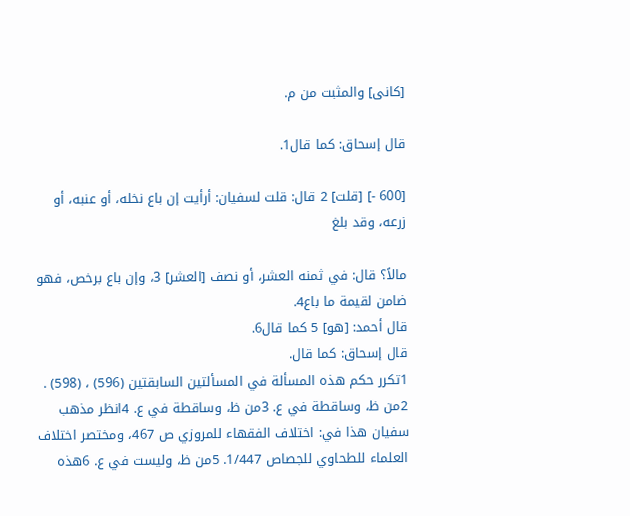[كانى] والمثبت من م.

قال إسحاق: كما قال1.

[600 -] [قلت] 2 قال: قلت لسفيان: أرأيت إن باع نخله، أو عنبه، أو زرعه، وقد بلغ

مالاً؟ قال: في ثمنه العشر، أو نصف [العشر] 3، وإن باع برخص، فهو ضامن لقيمة ما باع4.
قال أحمد: [هو] 5 كما قال6.
قال إسحاق: كما قال.
1تكرر حكم هذه المسألة في المسألتين السابقتين (596) ، (598) . 2من ظ، وساقطة في ع. 3من ظ، وساقطة في ع. 4انظر مذهب سفيان هذا في: اختلاف الفقهاء للمروزي ص 467، ومختصر اختلاف العلماء للطحاوي للجصاص 1/447. 5من ظ، وليست في ع. 6هذه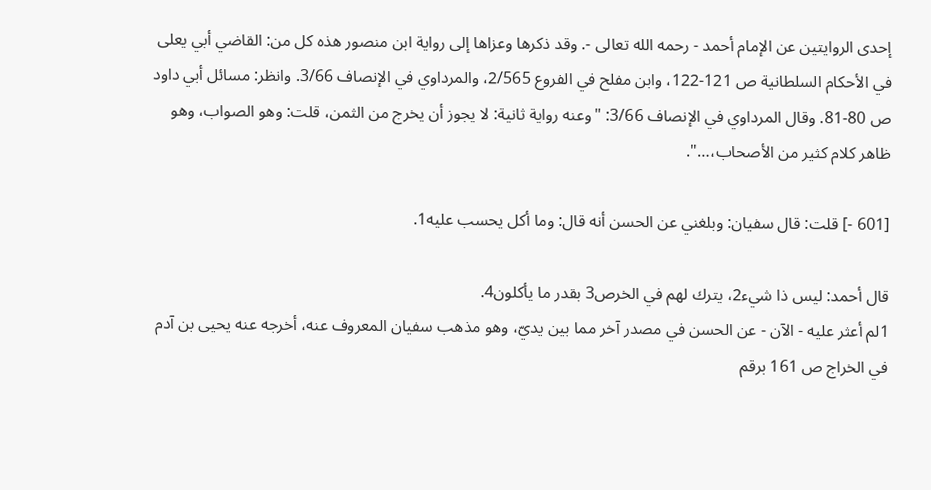إحدى الروايتين عن الإمام أحمد - رحمه الله تعالى -. وقد ذكرها وعزاها إلى رواية ابن منصور هذه كل من: القاضي أبي يعلى في الأحكام السلطانية ص 121-122، وابن مفلح في الفروع 2/565، والمرداوي في الإنصاف 3/66. وانظر: مسائل أبي داود ص 80-81. وقال المرداوي في الإنصاف 3/66: "وعنه رواية ثانية: لا يجوز أن يخرج من الثمن، قلت: وهو الصواب، وهو ظاهر كلام كثير من الأصحاب،…".

[601 -] قلت: قال سفيان: وبلغني عن الحسن أنه قال: وما أكل يحسب عليه1.

قال أحمد: ليس ذا شيء2، يترك لهم في الخرص3 بقدر ما يأكلون4.
1لم أعثر عليه - الآن - عن الحسن في مصدر آخر مما بين يديّ، وهو مذهب سفيان المعروف عنه، أخرجه عنه يحيى بن آدم في الخراج ص 161 برقم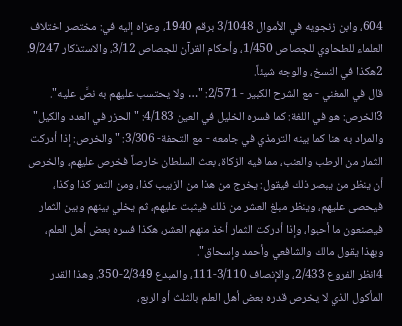604، وابن زنجويه في الأموال 3/1048 برقم 1940، وعزاه إليه في: مختصر اختلاف العلماء للطحاوي للجصاص 1/450، وأحكام القرآن للجصاص 3/12، والاستذكار 9/247. 2هكذا في النسخ، والوجه شيئاً.
قال في المغني - مع الشرح الكبير - 2/571: "… ولا يحتسب عليهم به نصَّ عليه".
3الخرص: هو في اللغة: كما فسره الخليل في العين 4/183: "الحزر في العدد والكيل" والمراد به هنا كما بينه الترمذي في جامعه - مع التحفة- 3/306: "والخرص: إذا أدركت الثمار من الرطب والعنب، مما فيه الزكاة، بعث السلطان خارصاً فخرص عليهم، والخرص أن ينظر من يبصر ذلك فيقول: يخرج من هذا من الزبيب كذا، ومن التمر كذا وكذا، فيحصى عليهم، وينظر مبلغ العشر من ذلك فيثبت عليهم، ثم يخلي بينهم وبين الثمار فيصنعون ما أحبوا، وإذا أدركت الثمار أخذ منهم العشر، هكذا فسره بعض أهل العلم، وبهذا يقول مالك والشافعي وأحمد وإسحاق".
4انظر الفروع 2/433، والإنصاف 3/110-111، والمبدع 2/349-350. وهذا القدر المأكول الذي لا يخرص قدره بعض أهل العلم بالثلث أو الربع،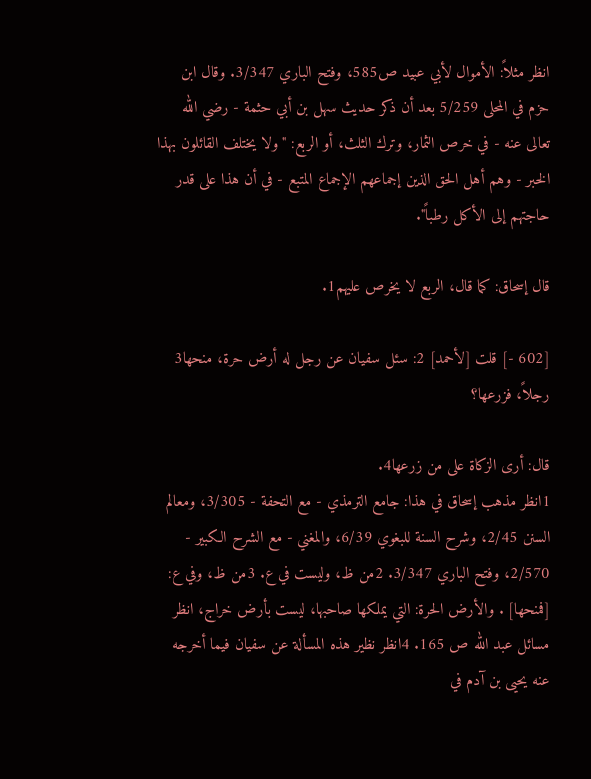انظر مثلاً: الأموال لأبي عبيد ص585، وفتح الباري 3/347. وقال ابن حزم في المحلى 5/259 بعد أن ذكر حديث سهل بن أبي حثمة - رضي الله تعالى عنه - في خرص الثمار، وترك الثلث، أو الربع: "ولا يختلف القائلون بهذا الخبر - وهم أهل الحق الذين إجماعهم الإجماع المتبع - في أن هذا على قدر حاجتهم إلى الأكل رطباً".

قال إسحاق: كما قال، الربع لا يخرص عليهم1.

[602 -] قلت [لأحمد] 2: سئل سفيان عن رجل له أرض حرة، منحها3 رجلاً، فزرعها؟

قال: أرى الزكاة على من زرعها4.
1انظر مذهب إسحاق في هذا: جامع الترمذي - مع التحفة - 3/305، ومعالم السنن 2/45، وشرح السنة للبغوي 6/39، والمغني - مع الشرح الكبير - 2/570، وفتح الباري 3/347. 2من ظ، وليست في ع. 3من ظ، وفي ع: [فمنحها] . والأرض الحرة: التي يملكها صاحبها، ليست بأرض خراج، انظر مسائل عبد الله ص 165. 4انظر نظير هذه المسألة عن سفيان فيما أخرجه عنه يحيى بن آدم في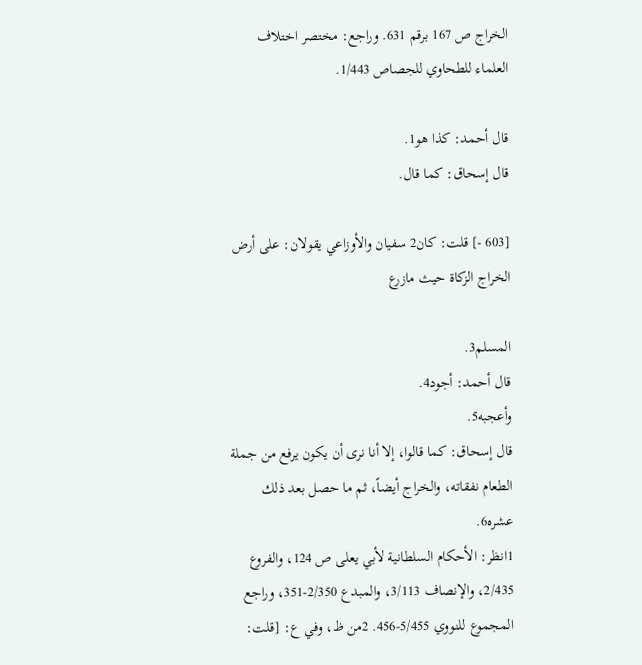الخراج ص 167 برقم 631. وراجع: مختصر اختلاف العلماء للطحاوي للجصاص 1/443.

قال أحمد: كذا هو1.
قال إسحاق: كما قال.

[603 -] قلت: كان2 سفيان والأوزاعي يقولان: على أرض الخراج الزكاة حيث مازرع

المسلم3.
قال أحمد: أجود4.
وأعجبه5.
قال إسحاق: كما قالوا، إلا أنا نرى أن يكون يرفع من جملة الطعام نفقاته، والخراج أيضاً، ثم ما حصل بعد ذلك عشره6.
1انظر: الأحكام السلطانية لأبي يعلى ص 124، والفروع 2/435، والإنصاف 3/113، والمبدع 2/350-351، وراجع المجموع للنووي 5/455-456. 2من ظ، وفي ع: [قلت: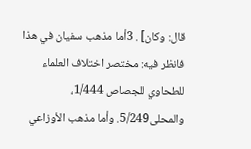قال: وكان] . 3أما مذهب سفيان في هذا فانظر فيه: مختصر اختلاف العلماء للطحاوي للجصاص 1/444، والمحلى5/249. وأما مذهب الأوزاعي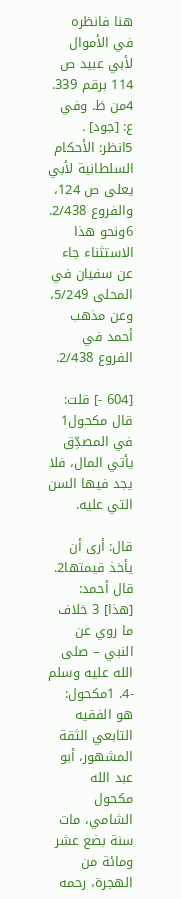هنا فانظره في الأموال لأبي عبيد ص 114 برقم 339. 4من ظ. وفي ع: [جود] . 5انظر: الأحكام السلطانية لأبي يعلى ص 124، والفروع 2/438. 6ونحو هذا الاستثناء جاء عن سفيان في المحلى 5/249، وعن مذهب أحمد في الفروع 2/438.

[604 -] قلت: قال مكحول1 في المصدِّق يأتي المال، فلا يجد فيها السن التي عليه.

قال: أرى أن يأخذ قيمتها2.
قال أحمد: [هذا] 3 خلاف ما روي عن النبي – صلى الله عليه وسلم -4. 1مكحول: هو الفقيه التابعي الثقة المشهور، أبو عبد الله مكحول الشامي، مات سنة بضع عشر ومائة من الهجرة، رحمه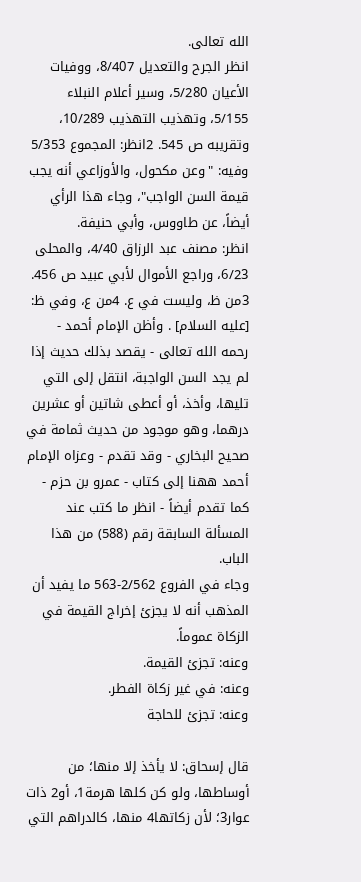الله تعالى.
انظر الجرح والتعديل 8/407، ووفيات الأعيان 5/280، وسير أعلام النبلاء 5/155، وتهذيب التهذيب 10/289، وتقريبه ص 545. 2انظر: المجموع 5/353 وفيه: "وعن مكحول، والأوزاعي أنه يجب قيمة السن الواجب"، وجاء هذا الرأي أيضاً، عن طاووس، وأبي حنيفة.
انظر: مصنف عبد الرزاق 4/40، والمحلى 6/23، وراجع الأموال لأبي عبيد ص 456. 3من ظ، وليست في ع. 4من ع، وفي ظ: [عليه السلام] . وأظن الإمام أحمد - رحمه الله تعالى - يقصد بذلك حديث إذا لم يجد السن الواجبة، انتقل إلى التي تليها، وأخذ، أو أعطى شاتين أو عشرين درهما، وهو موجود من حديث ثمامة في صحيح البخاري - وقد تقدم - وعزاه الإمام أحمد ههنا إلى كتاب - عمرو بن حزم - كما تقدم أيضاً - انظر ما كتب عند المسألة السابقة رقم (588) من هذا الباب.
وجاء في الفروع 2/562-563 ما يفيد أن المذهب أنه لا يجزئ إخراج القيمة في الزكاة عموماً.
وعنه: تجزئ القيمة.
وعنه: في غير زكاة الفطر.
وعنه: تجزئ للحاجة

قال إسحاق: لا يأخذ إلا منها؛ من أوساطها، ولو كن كلها هرمة1، أو2 ذات عوار3؛ لأن زكاتها4 منها، كالدراهم التي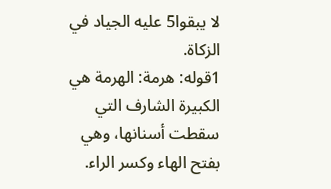لا يبقوا5 عليه الجياد في الزكاة.
1قوله: هرمة: الهرمة هي الكبيرة الشارف التي سقطت أسنانها، وهي بفتح الهاء وكسر الراء.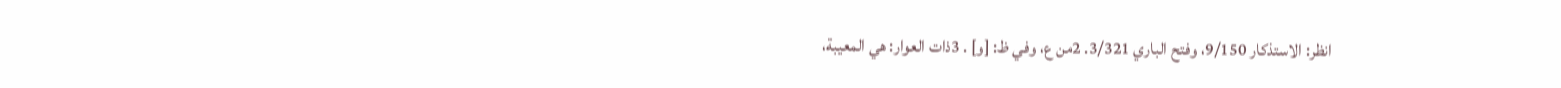انظر: الاستذكار 9/150، وفتح الباري 3/321. 2من ع، وفي ظ: [و] . 3ذات العوار: هي المعيبة،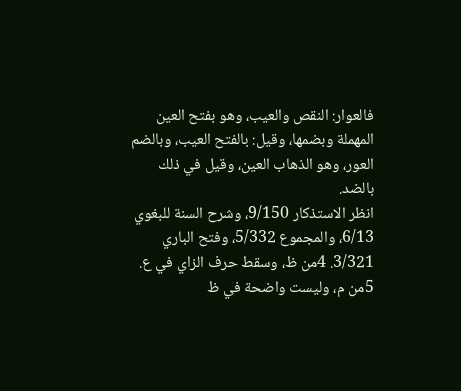فالعوار: النقص والعيب، وهو بفتح العين المهملة وبضمها، وقيل: بالفتح العيب، وبالضم العور، وهو الذهاب العين، وقيل في ذلك بالضد.
انظر الاستذكار 9/150، وشرح السنة للبغوي 6/13، والمجموع 5/332، وفتح الباري 3/321. 4من ظ، وسقط حرف الزاي في ع. 5من م، وليست واضحة في ظ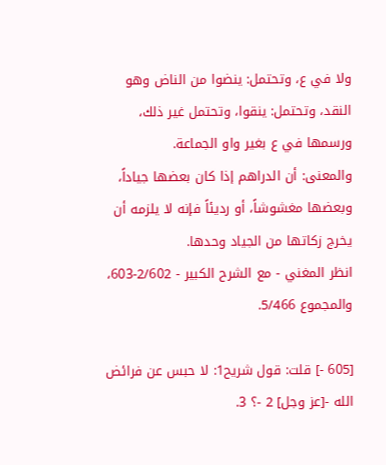ولا في ع، وتحتمل: ينضوا من الناض وهو النقد، وتحتمل: ينقوا، وتحتمل غير ذلك، ورسمها في ع بغير واو الجماعة.
والمعنى: أن الدراهم إذا كان بعضها جياداً، وبعضها مغشوشاً، أو رديئاً فإنه لا يلزمه أن يخرج زكاتها من الجياد وحدها.
انظر المغني - مع الشرح الكبير - 2/602-603، والمجموع 5/466.

[605 -] قلت: قول شريح1: لا حبس عن فرائض الله -[عز وجل] 2 -؟ 3.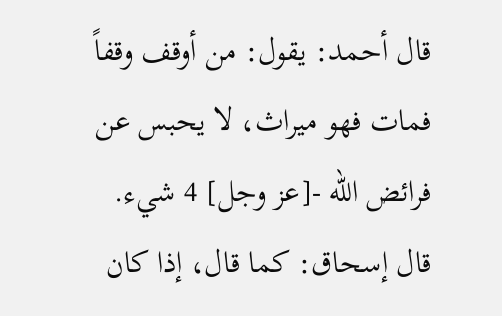قال أحمد: يقول: من أوقف وقفاً فمات فهو ميراث، لا يحبس عن فرائض الله -[عز وجل] 4 شيء.
قال إسحاق: كما قال، إذا كان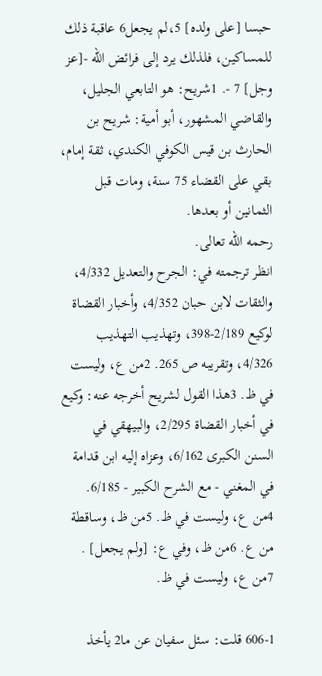حبسا [على ولده] 5،لم يجعل6 عاقبة ذلك للمساكين، فلذلك يرد إلى فرائض الله -[عز وجل] 7 -. 1شريح: هو التابعي الجليل، والقاضي المشهور، أبو أمية: شريح بن الحارث بن قيس الكوفي الكندي، ثقة إمام، بقي على القضاء 75 سنة، ومات قبل الثمانين أو بعدها.
رحمه الله تعالى.
انظر ترجمته في: الجرح والتعديل 4/332، والثقات لابن حبان 4/352، وأخبار القضاة لوكيع 2/189-398، وتهذيب التهذيب 4/326، وتقريبه ص 265. 2من ع، وليست في ظ. 3هذا القول لشريح أخرجه عنه: وكيع في أخبار القضاة 2/295، والبيهقي في السنن الكبرى 6/162، وعزاه إليه ابن قدامة في المغني - مع الشرح الكبير - 6/185. 4من ع، وليست في ظ. 5من ظ، وساقطة من ع. 6من ظ، وفي ع: [ولم يجعل] . 7من ع، وليست في ظ.

606-1 قلت: سئل سفيان عن ما2 يأخذ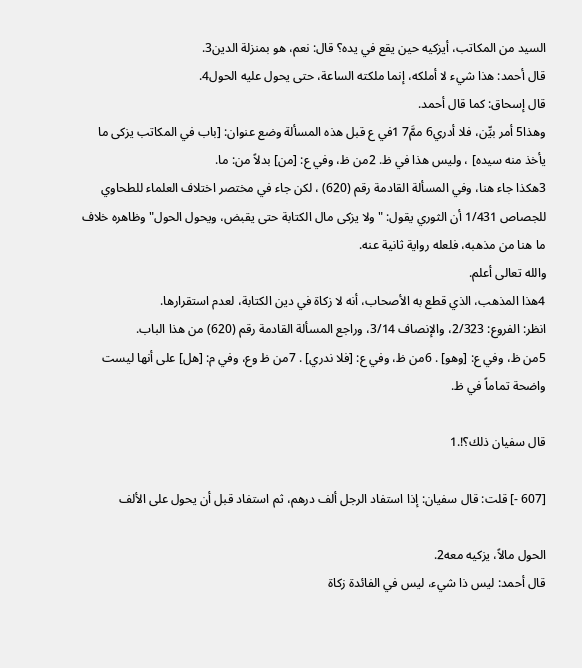السيد من المكاتب، أيزكيه حين يقع في يده؟ قال: نعم، هو بمنزلة الدين3.
قال أحمد: هذا شيء لا أملكه، إنما ملكته الساعة، حتى يحول عليه الحول4.
قال إسحاق: كما قال أحمد.
وهذا5 أمر بيِّن، فلا أدري6 ممَّ7 1في ع قبل هذه المسألة وضع عنوان: [باب في المكاتب يزكى ما يأخذ منه سيده] ، وليس هذا في ظ. 2من ظ، وفي ع: [من] بدلاً من: ما.
3هكذا جاء هنا، وفي المسألة القادمة رقم (620) ، لكن جاء في مختصر اختلاف العلماء للطحاوي للجصاص 1/431 أن الثوري يقول: "ولا يزكى مال الكتابة حتى يقبض، ويحول الحول" وظاهره خلاف ما هنا من مذهبه، فلعله رواية ثانية عنه.
والله تعالى أعلم.
4هذا المذهب، الذي قطع به الأصحاب، أنه لا زكاة في دين الكتابة، لعدم استقرارها.
انظر: الفروع: 2/323، والإنصاف 3/14، وراجع المسألة القادمة رقم (620) من هذا الباب.
5من ظ، وفي ع: [وهو] . 6من ظ، وفي ع: [فلا ندري] . 7من ظ وع، وفي م: [هل] على أنها ليست واضحة تماماً في ظ.

قال سفيان ذلك؟!.1

[607 -] قلت: قال سفيان: إذا استفاد الرجل ألف درهم، ثم استفاد قبل أن يحول على الألف

الحول مالاً، يزكيه معه2.
قال أحمد: ليس ذا شيء، ليس في الفائدة زكاة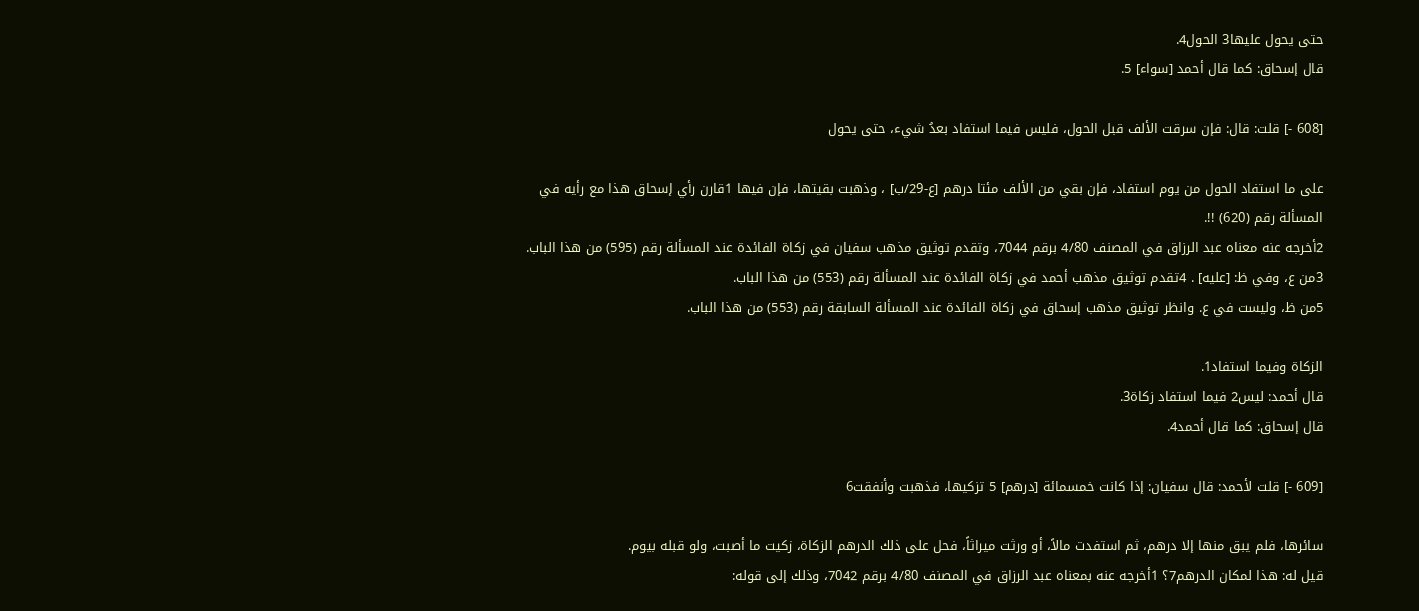حتى يحول عليها3 الحول4.
قال إسحاق: كما قال أحمد [سواء] 5.

[608 -] قلت: قال: فإن سرقت الألف قبل الحول، فليس فيما استفاد بعدُ شيء، حتى يحول

على ما استفاد الحول من يوم استفاد، فإن بقي من الألف مئتا درهم [ع-29/ب] ، وذهبت بقيتها، فإن فيها 1قارن رأي إسحاق هذا مع رأيه في المسألة رقم (620) !!.
2أخرجه عنه معناه عبد الرزاق في المصنف 4/80 برقم 7044، وتقدم توثيق مذهب سفيان في زكاة الفائدة عند المسألة رقم (595) من هذا الباب.
3من ع، وفي ظ: [عليه] . 4تقدم توثيق مذهب أحمد في زكاة الفائدة عند المسألة رقم (553) من هذا الباب.
5من ظ، وليست في ع. وانظر توثيق مذهب إسحاق في زكاة الفائدة عند المسألة السابقة رقم (553) من هذا الباب.

الزكاة وفيما استفاد1.
قال أحمد: ليس2 فيما استفاد زكاة3.
قال إسحاق: كما قال أحمد4.

[609 -] قلت لأحمد: قال سفيان: إذا كانت خمسمائة [درهم] 5 تزكيها، فذهبت وأنفقت6

سائرها، فلم يبق منها إلا درهم، ثم استفدت مالاً، أو ورثت ميراثاً، فحل على ذلك الدرهم الزكاة، زكيت ما أصبت، ولو قبله بيوم.
قيل له: هذا لمكان الدرهم7؟ 1أخرجه عنه بمعناه عبد الرزاق في المصنف 4/80 برقم 7042، وذلك إلى قوله: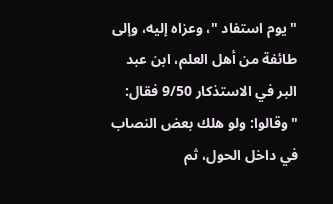"يوم استفاد "، وعزاه إليه، وإلى طائفة من أهل العلم، ابن عبد البر في الاستذكار 9/50 فقال: "وقالوا: ولو هلك بعض النصاب في داخل الحول، ثم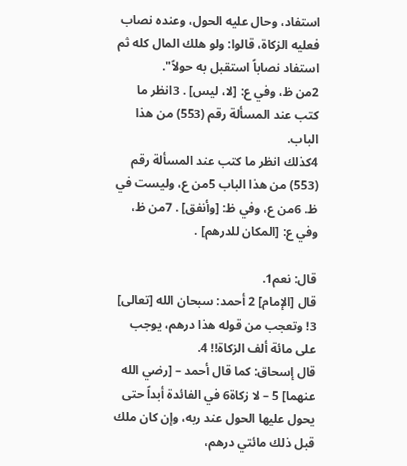استفاد، وحال عليه الحول، وعنده نصاب فعليه الزكاة، قالوا: ولو هلك المال كله ثم استفاد نصاباً استقبل به حولاً".
2من ظ، وفي ع: [لا، ليس] . 3انظر ما كتب عند المسألة رقم (553) من هذا الباب.
4كذلك انظر ما كتب عند المسألة رقم (553) من هذا الباب 5من ع، وليست في ظ. 6من ع، وفي ظ: [وأنفق] . 7من ظ، وفي ع: [المكان للدرهم] .

قال: نعم1.
قال [الإمام] 2 أحمد: سبحان الله [تعالى] 3! وتعجب من قوله هذا درهم، يوجب على مائة ألف الزكاة!! 4.
قال إسحاق: كما قال أحمد – [رضي الله عنهما] 5 – لا زكاة6 في الفائدة أبداً حتى يحول عليها الحول عند ربه، وإن كان ملك قبل ذلك مائتي درهم،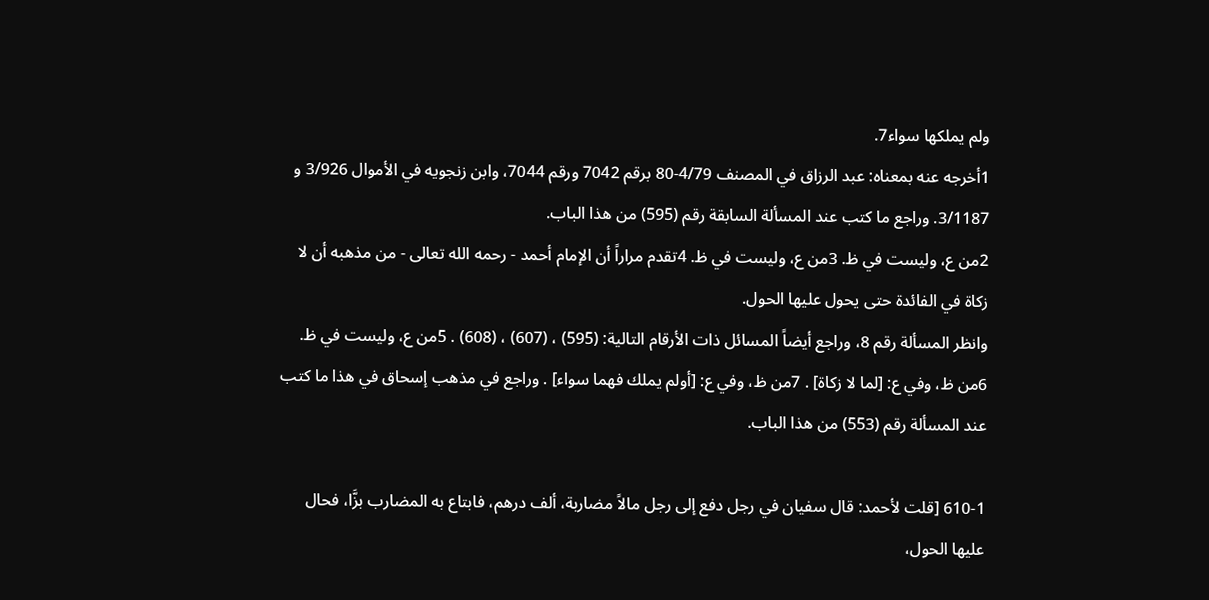ولم يملكها سواء7.
1أخرجه عنه بمعناه: عبد الرزاق في المصنف 4/79-80 برقم 7042 ورقم 7044، وابن زنجويه في الأموال 3/926 و 3/1187. وراجع ما كتب عند المسألة السابقة رقم (595) من هذا الباب.
2من ع، وليست في ظ. 3من ع، وليست في ظ. 4تقدم مراراً أن الإمام أحمد - رحمه الله تعالى - من مذهبه أن لا زكاة في الفائدة حتى يحول عليها الحول.
وانظر المسألة رقم 8، وراجع أيضاً المسائل ذات الأرقام التالية: (595) ، (607) ، (608) . 5من ع، وليست في ظ. 6من ظ، وفي ع: [لما لا زكاة] . 7من ظ، وفي ع: [أولم يملك فهما سواء] . وراجع في مذهب إسحاق في هذا ما كتب عند المسألة رقم (553) من هذا الباب.

610-1 [قلت لأحمد: قال سفيان في رجل دفع إلى رجل مالاً مضاربة، ألف درهم، فابتاع به المضارب بزَّا، فحال عليها الحول،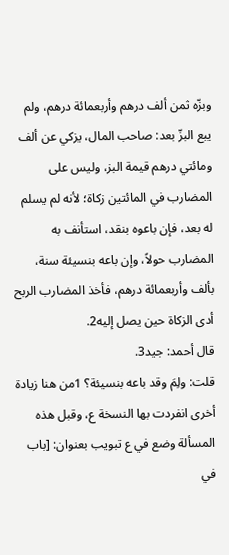وبزّه ثمن ألف درهم وأربعمائة درهم، ولم يبع البزّ بعد: صاحب المال، يزكي عن ألف ومائتي درهم قيمة البز، وليس على المضارب في المائتين زكاة؛ لأنه لم يسلم له بعد، فإن باعوه بنقد، استأنف به المضارب حولاً، وإن باعه بنسيئة سنة، بألف وأربعمائة درهم، فأخذ المضارب الربح أدى الزكاة حين يصل إليه2.
قال أحمد: جيد3.
قلت: ولِمَ وقد باعه بنسيئة؟ 1من هنا زيادة أخرى انفردت بها النسخة ع، وقبل هذه المسألة وضع في ع تبويب بعنوان: [باب في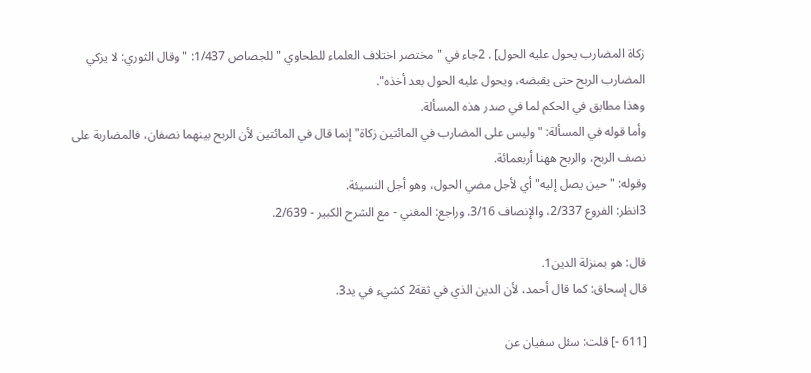زكاة المضارب يحول عليه الحول] . 2جاء في " مختصر اختلاف العلماء للطحاوي " للجصاص 1/437: "وقال الثوري: لا يزكي المضارب الربح حتى يقبضه، ويحول عليه الحول بعد أخذه".
وهذا مطابق في الحكم لما في صدر هذه المسألة.
وأما قوله في المسألة: "وليس على المضارب في المائتين زكاة" إنما قال في المائتين لأن الربح بينهما نصفان، فالمضاربة على نصف الربح، والربح ههنا أربعمائة.
وقوله: "حين يصل إليه" أي لأجل مضي الحول، وهو أجل النسيئة.
3انظر: الفروع 2/337، والإنصاف 3/16. وراجع: المغني - مع الشرح الكبير - 2/639.

قال: هو بمنزلة الدين1.
قال إسحاق: كما قال أحمد، لأن الدين الذي في ثقة2 كشيء في يد3.

[611 -] قلت: سئل سفيان عن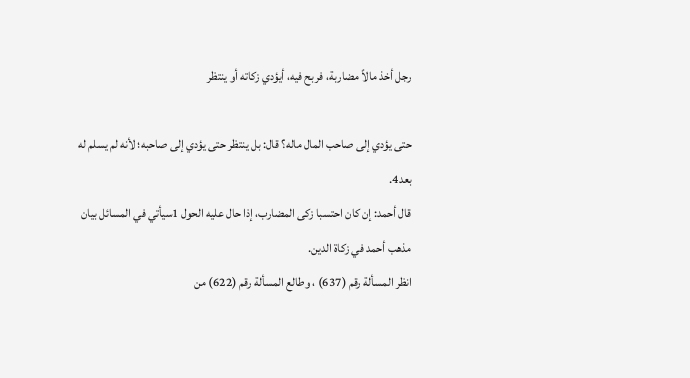رجل أخذ مالاً مضاربة، فربح فيه، أيؤدي زكاته أو ينتظر

حتى يؤدي إلى صاحب المال ماله؟ قال: بل ينتظر حتى يؤدي إلى صاحبه؛ لأنه لم يسلم له بعد4.
قال أحمد: إن كان احتسبا زكى المضارب، إذا حال عليه الحول 1سيأتي في المسائل بيان مذهب أحمد في زكاة الدين.
انظر المسألة رقم (637) ، وطالع المسألة رقم (622) من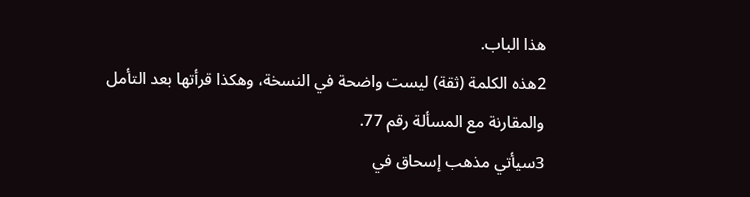هذا الباب.
2هذه الكلمة (ثقة) ليست واضحة في النسخة، وهكذا قرأتها بعد التأمل والمقارنة مع المسألة رقم 77.
3سيأتي مذهب إسحاق في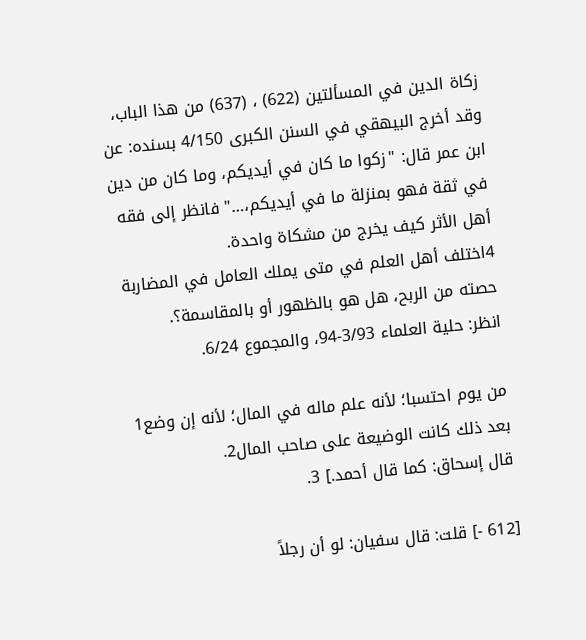زكاة الدين في المسألتين (622) ، (637) من هذا الباب، وقد أخرج البيهقي في السنن الكبرى 4/150 بسنده: عن ابن عمر قال: "زكوا ما كان في أيديكم، وما كان من دين في ثقة فهو بمنزلة ما في أيديكم،…" فانظر إلى فقه أهل الأثر كيف يخرج من مشكاة واحدة.
4اختلف أهل العلم في متى يملك العامل في المضاربة حصته من الربح، هل هو بالظهور أو بالمقاسمة؟.
انظر: حلية العلماء 3/93-94، والمجموع 6/24.

من يوم احتسبا؛ لأنه علم ماله في المال؛ لأنه إن وضع1 بعد ذلك كانت الوضيعة على صاحب المال2.
قال إسحاق: كما قال أحمد.] 3.

[612 -] قلت: قال سفيان: لو أن رجلاً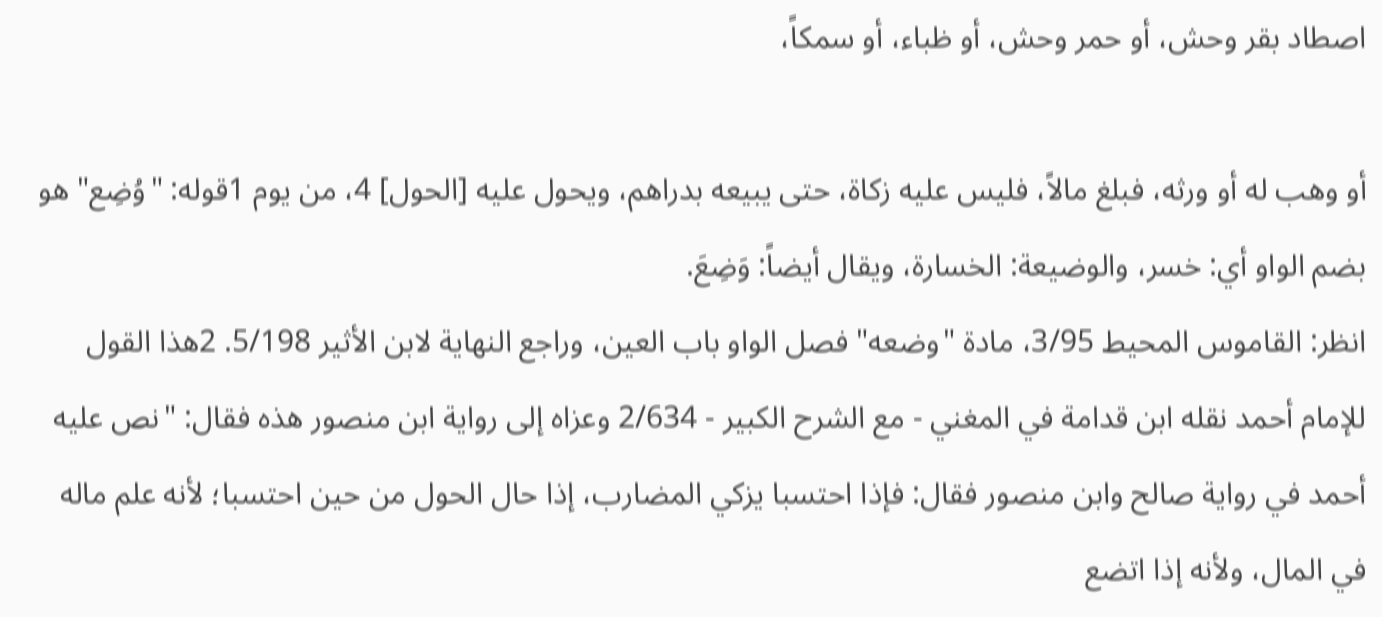اصطاد بقر وحش، أو حمر وحش، أو ظباء، أو سمكاً،

أو وهب له أو ورثه، فبلغ مالاً، فليس عليه زكاة، حتى يبيعه بدراهم، ويحول عليه [الحول] 4، من يوم 1قوله: "وُضِع" هو بضم الواو أي: خسر، والوضيعة: الخسارة، ويقال أيضاً: وَضِعَ.
انظر: القاموس المحيط 3/95، مادة "وضعه" فصل الواو باب العين، وراجع النهاية لابن الأثير 5/198. 2هذا القول للإمام أحمد نقله ابن قدامة في المغني - مع الشرح الكبير - 2/634 وعزاه إلى رواية ابن منصور هذه فقال: "نص عليه أحمد في رواية صالح وابن منصور فقال: فإذا احتسبا يزكي المضارب، إذا حال الحول من حين احتسبا؛ لأنه علم ماله في المال، ولأنه إذا اتضع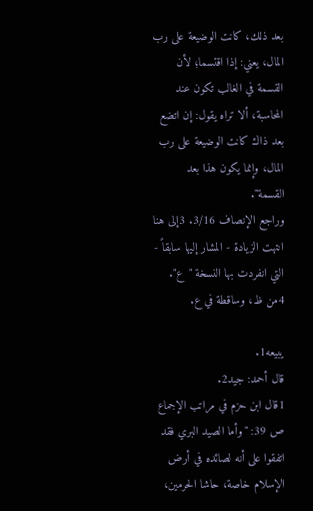بعد ذلك، كانت الوضيعة على رب المال، يعني: إذا اقتسما؛ لأن القسمة في الغالب تكون عند المحاسبة، ألا تراه يقول: إن اتضع بعد ذاك كانت الوضيعة على رب المال، وإنما يكون هذا بعد القسمة".
وراجع الإنصاف 3/16. 3إلى هنا انتهت الزيادة - المشار إليها سابقاً - التي انفردت بها النسخة "ع".
4من ظ، وساقطة في ع.

يبيعه1.
قال أحمد: جيد2.
1قال ابن حزم في مراتب الإجماع ص 39: "وأما الصيد البري فقد اتفقوا على أنه لصائده في أرض الإسلام خاصة، حاشا الحرمين،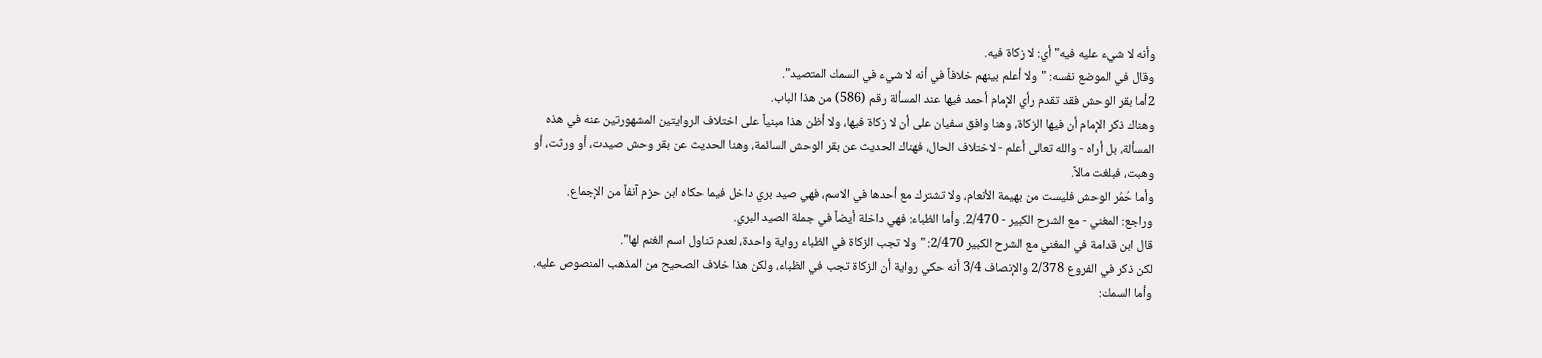وأنه لا شيء عليه فيه" أي: لا زكاة فيه.
وقال في الموضع نفسه: "ولا أعلم بينهم خلافاً في أنه لا شيء في السمك المتصيد".
2أما بقر الوحش فقد تقدم رأي الإمام أحمد فيها عند المسألة رقم (586) من هذا الباب.
وهناك ذكر الإمام أن فيها الزكاة، وهنا وافق سفيان على أن لا زكاة فيها، ولا أظن هذا مبنياً على اختلاف الروايتين المشهورتين عنه في هذه المسألة، بل أراه - والله تعالى أعلم - لاختلاف الحال، فهناك الحديث عن بقر الوحش السائمة، وهنا الحديث عن بقر وحش صيدت، أو ورثت، أو وهبت، فبلغت مالاً.
وأما حُمُر الوحش فليست من بهيمة الأنعام، ولا تشترك مع أحدها في الاسم، فهي صيد بري داخل فيما حكاه ابن حزم آنفاً من الإجماع.
وراجع: المغني - مع الشرح الكبير - 2/470. وأما الظباء: فهي داخلة أيضاً في جملة الصيد البري.
قال ابن قدامة في المغني مع الشرح الكبير 2/470: "ولا تجب الزكاة في الظباء رواية واحدة، لعدم تناول اسم الغنم لها".
لكن ذكر في الفروع 2/378 والإنصاف 3/4 أنه حكي رواية أن الزكاة تجب في الظباء، ولكن هذا خلاف الصحيح من المذهب المنصوص عليه.
وأما السمك: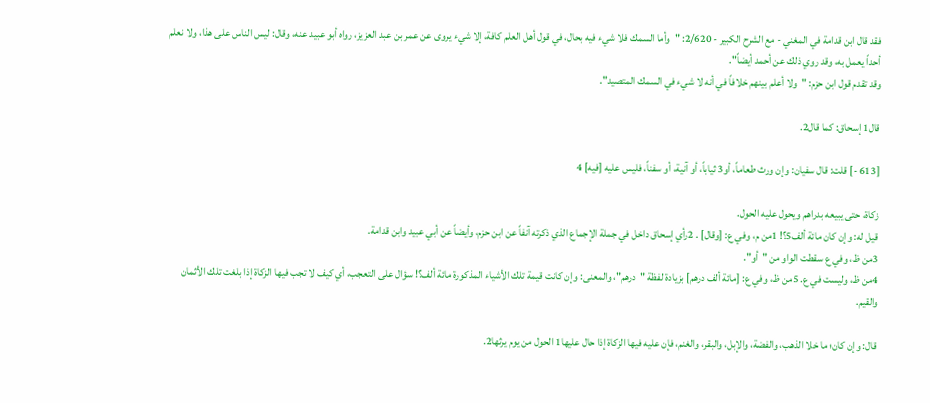فقد قال ابن قدامة في المغني - مع الشرح الكبير - 2/620: "وأما السمك فلا شيء فيه بحال، في قول أهل العلم كافة، إلا شيء يروى عن عمر بن عبد العزيز، رواه أبو عبيد عنه، وقال: ليس الناس على هذا، ولا نعلم أحداً يعمل به، وقد روي ذلك عن أحمد أيضاً".
وقد تقدم قول ابن حزم: "ولا أعلم بينهم خلافاً في أنه لا شيء في السمك المتصيد".

قال1 إسحاق: كما قال2.

[613 -] قلت: قال سفيان: وإن ورث طعاماً، أو3 ثياباً، أو آنية، أو سفناً، فليس عليه [فيه] 4

زكاة، حتى يبيعه بدراهم ويحول عليه الحول.
قيل له: وإن كان مائة ألف5؟! 1من م، وفي ع: [وقال] . 2رأي إسحاق داخل في جملة الإجماع الذي ذكرته آنفاً عن ابن حزم، وأيضاً عن أبي عبيد وابن قدامة.
3من ظ، وفي ع سقطت الواو من "أو".
4من ظ، وليست في ع. 5من ظ، وفي ع: [مائة ألف درهم] بزيادة لفظة "درهم"، والمعنى: وإن كانت قيمة تلك الأشياء المذكورة مائة ألف؟! سؤال على التعجب، أي كيف لا تجب فيها الزكاة إذا بلغت تلك الأثمان والقيم.

قال: وإن كان؛ ما خلا الذهب، والفضة، والإبل، والبقر، والغنم، فإن عليه فيها الزكاة إذا حال عليها1 الحول من يوم يرثها2.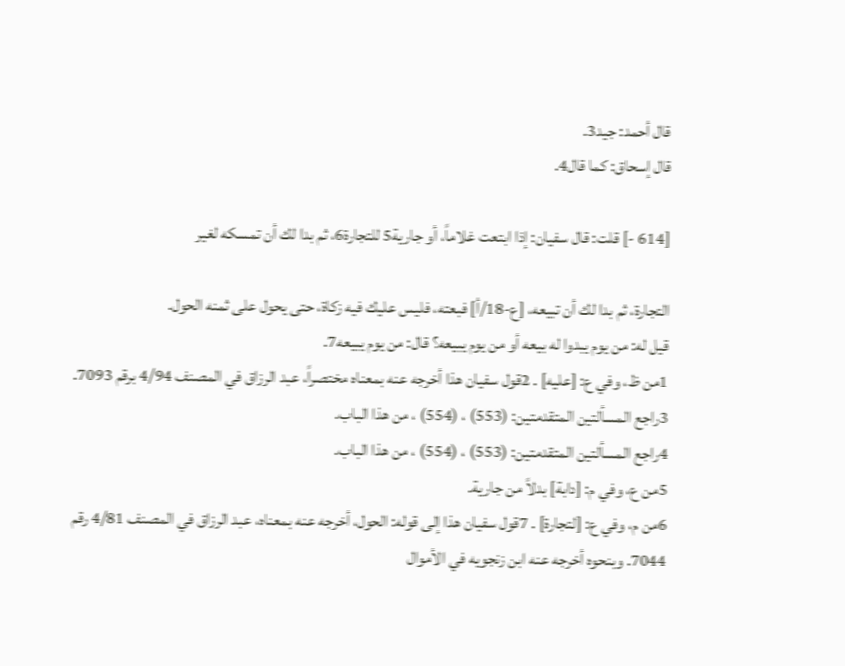قال أحمد: جيد3.
قال إسحاق: كما قال4.

[614 -] قلت: قال سفيان: إذا ابتعت غلاماً، أو جارية5 للتجارة6، ثم بدا لك أن تمسكه لغير

التجارة، ثم بدا لك أن تبيعه، [ع-18/أ] فبعته، فليس عليك فيه زكاة، حتى يحول على ثمنه الحول.
قيل له: من يوم يبدوا له بيعه أو من يوم يبيعه؟ قال: من يوم يبيعه7.
1من ظ، وفي ع: [عليه] . 2قول سفيان هذا أخرجه عنه بمعناه مختصراً، عبد الرزاق في المصنف 4/94 برقم 7093. 3راجع المسألتين المتقدمتين: (553) ، (554) ، من هذا الباب.
4راجع المسألتين المتقدمتين: (553) ، (554) ، من هذا الباب.
5من ع، وفي م: [دابة] بدلاً من جارية.
6من م، وفي ع: [لتجارة] . 7قول سفيان هذا إلى قوله: الحول، أخرجه عنه بمعناه، عبد الرزاق في المصنف 4/81 رقم 7044. وبنحوه أخرجه عنه ابن زنجويه في الأموال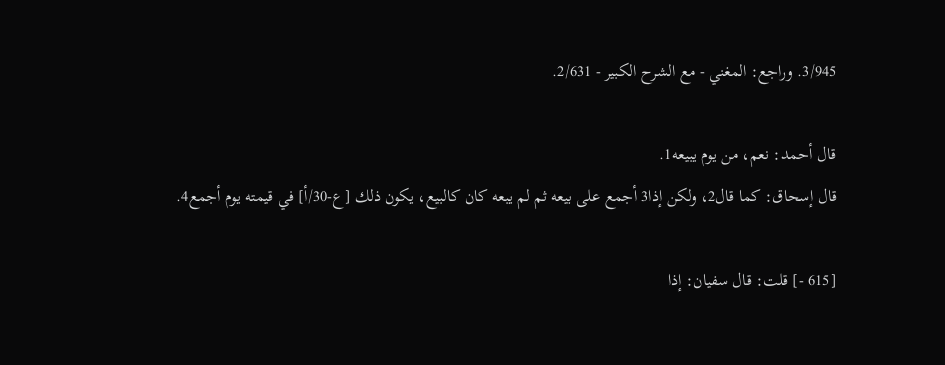3/945. وراجع: المغني - مع الشرح الكبير - 2/631.

قال أحمد: نعم، من يوم يبيعه1.
قال إسحاق: كما قال2، ولكن إذا3 أجمع على بيعه ثم لم يبعه كان كالبيع، يكون ذلك [ع-30/أ] في قيمته يوم أجمع4.

[615 -] قلت: قال سفيان: إذا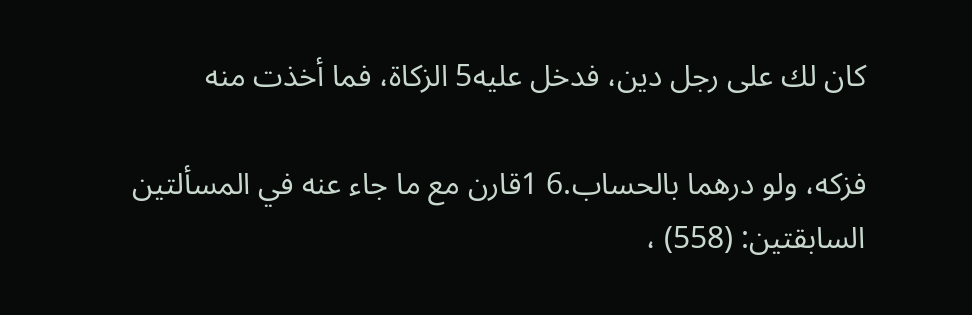كان لك على رجل دين، فدخل عليه5 الزكاة، فما أخذت منه

فزكه، ولو درهما بالحساب.6 1قارن مع ما جاء عنه في المسألتين السابقتين: (558) ،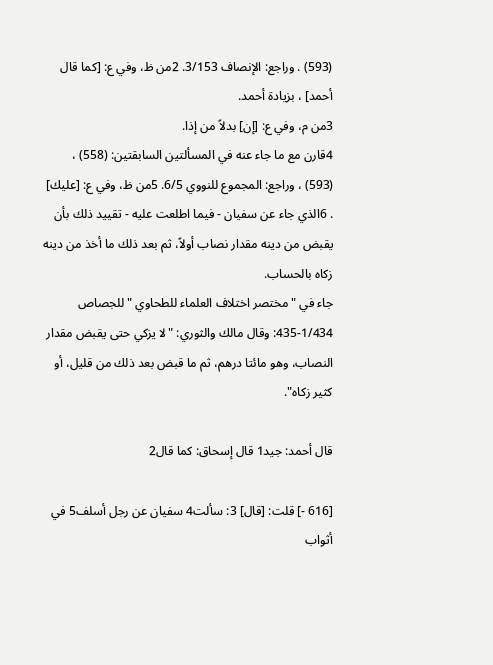(593) . وراجع: الإنصاف 3/153. 2من ظ، وفي ع: [كما قال أحمد] ، بزيادة أحمد.
3من م، وفي ع: [إن] بدلاً من إذا.
4قارن مع ما جاء عنه في المسألتين السابقتين: (558) ، (593) ، وراجع: المجموع للنووي 6/5. 5من ظ، وفي ع: [عليك] . 6الذي جاء عن سفيان - فيما اطلعت عليه - تقييد ذلك بأن يقبض من دينه مقدار نصاب أولاً، ثم بعد ذلك ما أخذ من دينه زكاه بالحساب.
جاء في " مختصر اختلاف العلماء للطحاوي " للجصاص 1/434-435: وقال مالك والثوري: "لا يزكي حتى يقبض مقدار النصاب، وهو مائتا درهم، ثم ما قبض بعد ذلك من قليل، أو كثير زكاه".

قال أحمد: جيد1 قال إسحاق: كما قال2

[616 -] قلت: [قال] 3: سألت4 سفيان عن رجل أسلف5 في أثواب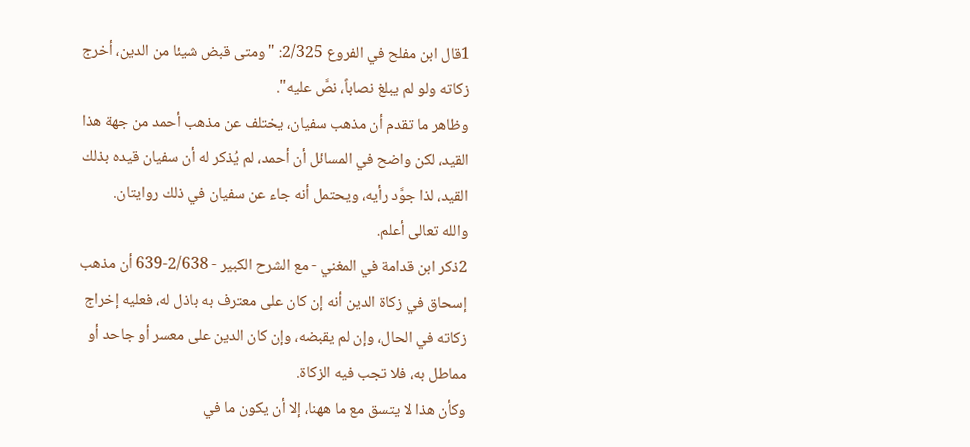1قال ابن مفلح في الفروع 2/325: "ومتى قبض شيئا من الدين، أخرج زكاته ولو لم يبلغ نصاباً، نصَّ عليه".
وظاهر ما تقدم أن مذهب سفيان، يختلف عن مذهب أحمد من جهة هذا القيد، لكن واضح في المسائل أن أحمد، لم يُذكر له أن سفيان قيده بذلك القيد، لذا جوَّد رأيه، ويحتمل أنه جاء عن سفيان في ذلك روايتان.
والله تعالى أعلم.
2ذكر ابن قدامة في المغني - مع الشرح الكبير - 2/638-639 أن مذهب إسحاق في زكاة الدين أنه إن كان على معترف به باذل له، فعليه إخراج زكاته في الحال، وإن لم يقبضه، وإن كان الدين على معسر أو جاحد أو مماطل به، فلا تجب فيه الزكاة.
وكأن هذا لا يتسق مع ما ههنا، إلا أن يكون ما في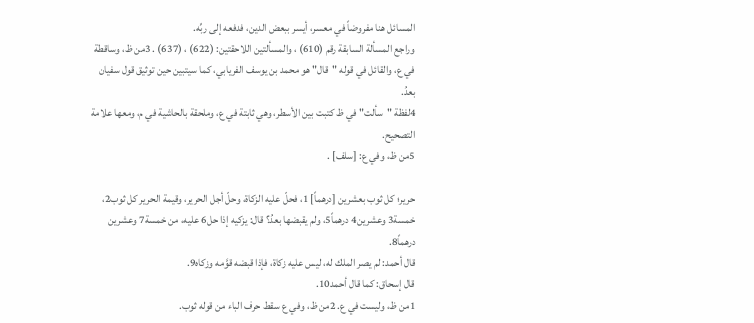المسائل هنا مفروضاً في معسر، أيسر ببعض الدين، فدفعه إلى ربِّه.
وراجع المسألة السابقة رقم (610) ، والمسألتين اللاحقتين: (622) ، (637) . 3من ظ، وساقطة في ع، والقائل في قوله "قال" هو محمد بن يوسف الفريابي، كما سيتبين حين توثيق قول سفيان بعدُ.
4لفظة "سألت" في ظ كتبت بين الأسطر، وهي ثابتة في ع، وملحقة بالحاشية في م، ومعها علامة التصحيح.
5من ظ، وفي ع: [سلف] .

حرير؛ كل ثوب بعشرين [درهماً] 1، فحلّ عليه الزكاة، وحلّ أجل الحرير، وقيمة الحرير كل ثوب2، خمسة3 وعشرين4 درهماً5، ولم يقبضها بعدُ؟ قال: يزكيه إذا حل6 عليه، من خمسة7 وعشرين درهماً8.
قال أحمد: لم يصر الملك له، ليس عليه زكاة، فإذا قبضه قوَّمه وزكاه9.
قال إسحاق: كما قال أحمد10.
1من ظ، وليست في ع. 2من ظ، وفي ع سقط حرف الباء من قوله ثوب.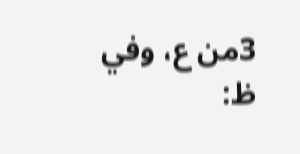3من ع، وفي ظ: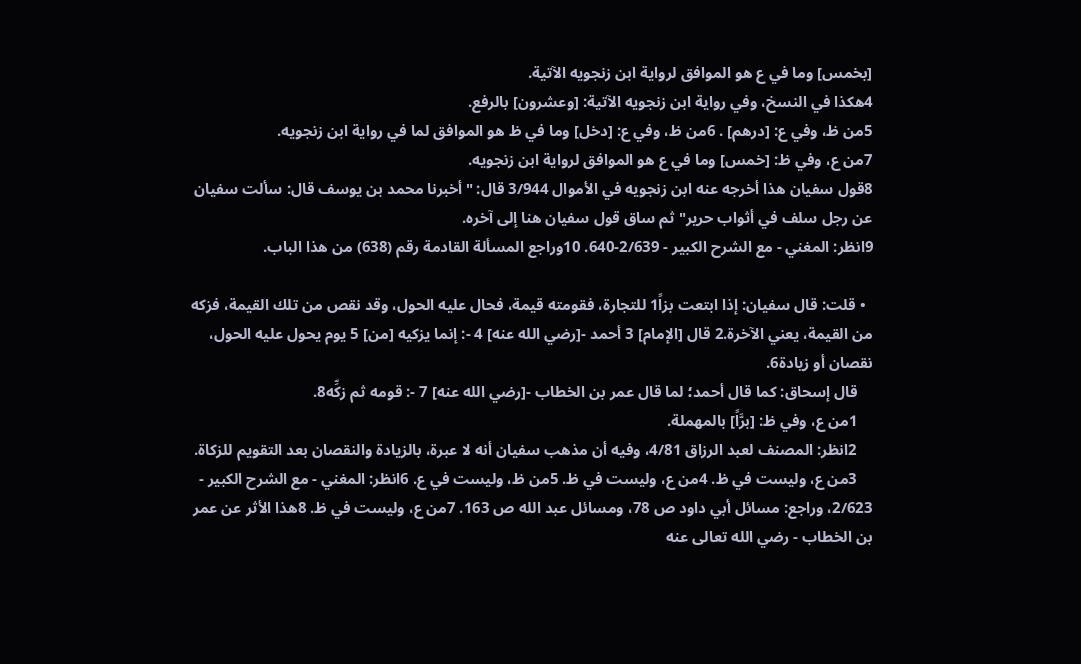[بخمس] وما في ع هو الموافق لرواية ابن زنجويه الآتية.
4هكذا في النسخ، وفي رواية ابن زنجويه الآتية: [وعشرون] بالرفع.
5من ظ، وفي ع: [درهم] . 6من ظ، وفي ع: [دخل] وما في ظ هو الموافق لما في رواية ابن زنجويه.
7من ع، وفي ظ: [خمس] وما في ع هو الموافق لرواية ابن زنجويه.
8قول سفيان هذا أخرجه عنه ابن زنجويه في الأموال 3/944 قال: "أخبرنا محمد بن يوسف قال: سألت سفيان عن رجل سلف في أثواب حرير" ثم ساق قول سفيان هنا إلى آخره.
9انظر: المغني - مع الشرح الكبير - 2/639-640. 10وراجع المسألة القادمة رقم (638) من هذا الباب.

  • قلت: قال سفيان: إذا ابتعت بزاً1 للتجارة، فقومته قيمة، فحال عليه الحول، وقد نقص من تلك القيمة، فزكه من القيمة، يعني الآخرة.2 قال [الإمام] 3 أحمد -[رضي الله عنه] 4 -: إنما يزكيه [من] 5 يوم يحول عليه الحول، نقصان أو زيادة6.
    قال إسحاق: كما قال أحمد؛ لما قال عمر بن الخطاب -[رضي الله عنه] 7 -: قومه ثم زكِّه8.
    1من ع، وفي ظ: [برَّاً] بالمهملة.
    2انظر: المصنف لعبد الرزاق 4/81، وفيه أن مذهب سفيان أنه لا عبرة، بالزيادة والنقصان بعد التقويم للزكاة.
    3من ع، وليست في ظ. 4من ع، وليست في ظ. 5من ظ، وليست في ع. 6انظر: المغني - مع الشرح الكبير - 2/623، وراجع: مسائل أبي داود ص 78، ومسائل عبد الله ص 163. 7من ع، وليست في ظ. 8هذا الأثر عن عمر بن الخطاب - رضي الله تعالى عنه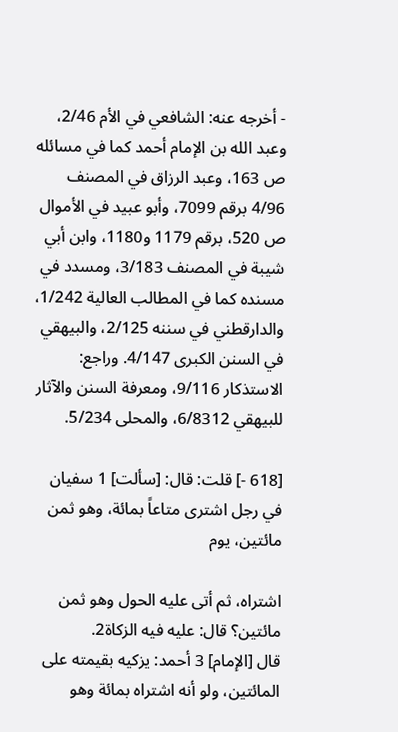- أخرجه عنه: الشافعي في الأم 2/46، وعبد الله بن الإمام أحمد كما في مسائله ص 163، وعبد الرزاق في المصنف 4/96 برقم 7099، وأبو عبيد في الأموال ص 520، برقم 1179 و1180، وابن أبي شيبة في المصنف 3/183، ومسدد في مسنده كما في المطالب العالية 1/242، والدارقطني في سننه 2/125، والبيهقي في السنن الكبرى 4/147. وراجع: الاستذكار 9/116، ومعرفة السنن والآثار للبيهقي 6/8312، والمحلى 5/234.

[618 -] قلت: قال: [سألت] 1 سفيان في رجل اشترى متاعاً بمائة، وهو ثمن مائتين، يوم

اشتراه، ثم أتى عليه الحول وهو ثمن مائتين؟ قال: عليه فيه الزكاة2.
قال [الإمام] 3 أحمد: يزكيه بقيمته على المائتين، ولو أنه اشتراه بمائة وهو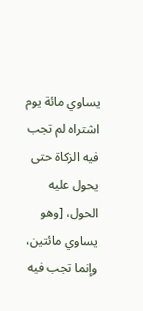يساوي مائة يوم اشتراه لم تجب فيه الزكاة حتى يحول عليه الحول، [وهو يساوي مائتين، وإنما تجب فيه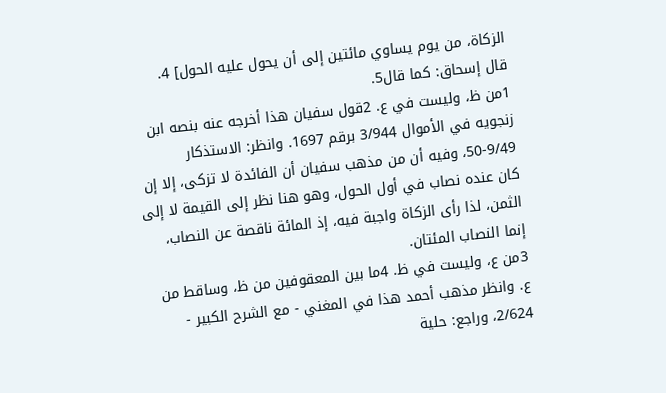الزكاة، من يوم يساوي مائتين إلى أن يحول عليه الحول] 4.
قال إسحاق: كما قال5.
1من ظ، وليست في ع. 2قول سفيان هذا أخرجه عنه بنصه ابن زنجويه في الأموال 3/944 برقم 1697. وانظر: الاستذكار 9/49-50، وفيه أن من مذهب سفيان أن الفائدة لا تزكى، إلا إن كان عنده نصاب في أول الحول، وهو هنا نظر إلى القيمة لا إلى الثمن، لذا رأى الزكاة واجبة فيه، إذ المائة ناقصة عن النصاب، إنما النصاب المئتان.
3من ع، وليست في ظ. 4ما بين المعقوفين من ظ، وساقط من ع. وانظر مذهب أحمد هذا في المغني - مع الشرح الكبير - 2/624، وراجع: حلية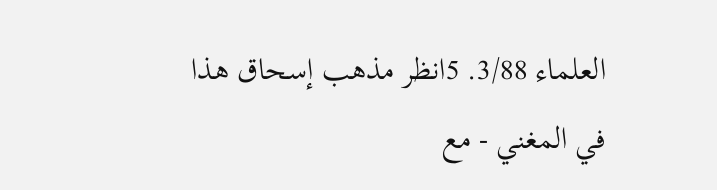العلماء 3/88. 5انظر مذهب إسحاق هذا في المغني - مع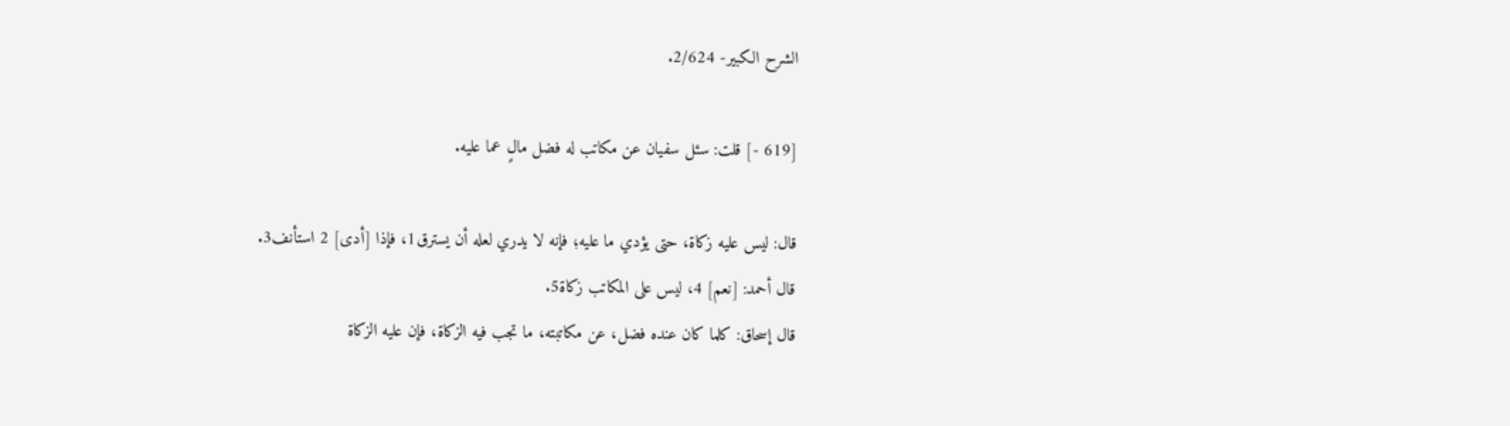الشرح الكبير- 2/624.

[619 -] قلت: سئل سفيان عن مكاتب له فضل مالٍ عما عليه.

قال: ليس عليه زكاة، حتى يؤدي ما عليه؛ فإنه لا يدري لعله أن يسترق1، فإذا [أدى] 2 استأنف3.
قال أحمد: [نعم] 4، ليس على المكاتب زكاة5.
قال إسحاق: كلما كان عنده فضل، عن مكاتبته، ما تجب فيه الزكاة، فإن عليه الزكاة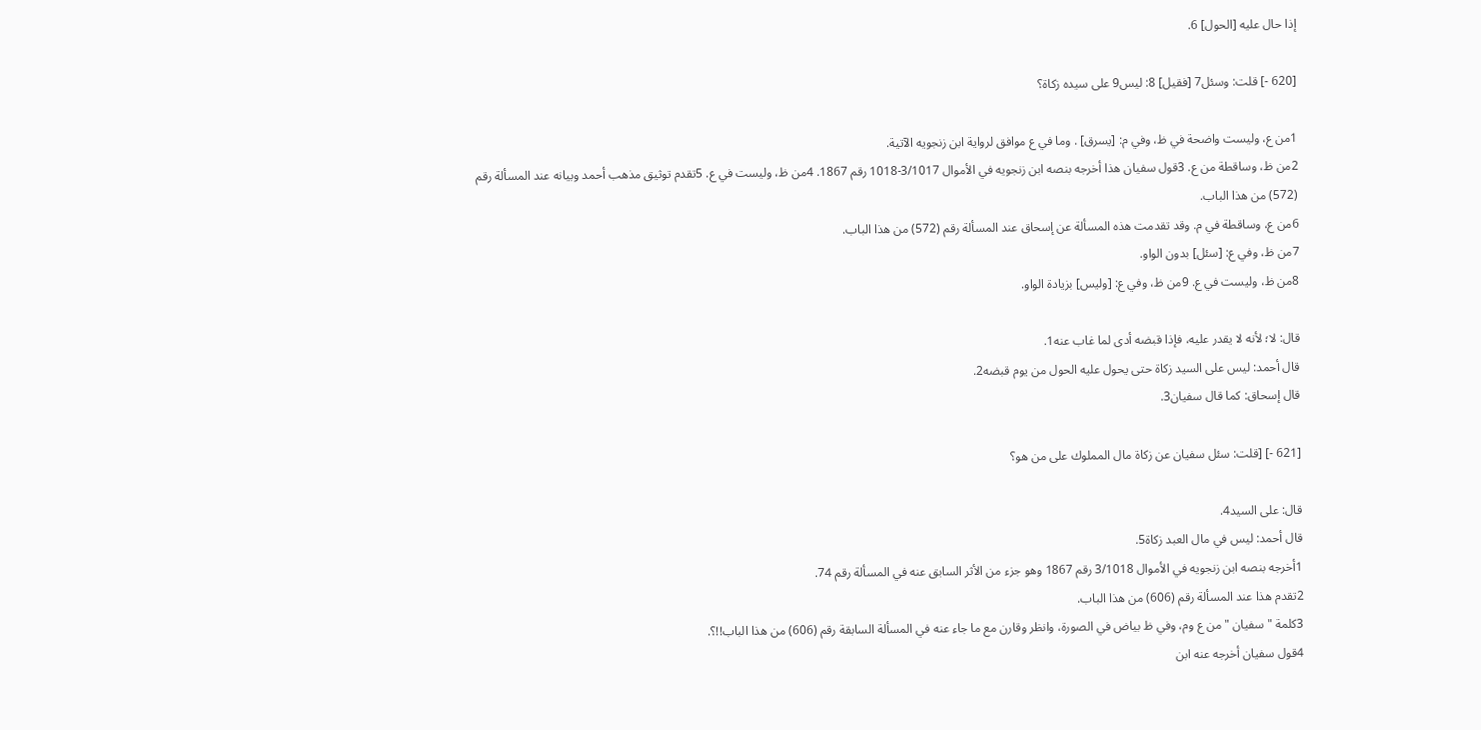إذا حال عليه [الحول] 6.

[620 -] قلت: وسئل7 [فقيل] 8: ليس9 على سيده زكاة؟

1من ع، وليست واضحة في ظ، وفي م: [يسرق] . وما في ع موافق لرواية ابن زنجويه الآتية.
2من ظ، وساقطة من ع. 3قول سفيان هذا أخرجه بنصه ابن زنجويه في الأموال 3/1017-1018 رقم 1867. 4من ظ، وليست في ع. 5تقدم توثيق مذهب أحمد وبيانه عند المسألة رقم (572) من هذا الباب.
6من ع، وساقطة في م. وقد تقدمت هذه المسألة عن إسحاق عند المسألة رقم (572) من هذا الباب.
7من ظ، وفي ع: [سئل] بدون الواو.
8من ظ، وليست في ع. 9من ظ، وفي ع: [وليس] بزيادة الواو.

قال: لا؛ لأنه لا يقدر عليه، فإذا قبضه أدى لما غاب عنه1.
قال أحمد: ليس على السيد زكاة حتى يحول عليه الحول من يوم قبضه2.
قال إسحاق: كما قال سفيان3.

[621 -] [قلت: سئل سفيان عن زكاة مال المملوك على من هو؟

قال: على السيد4.
قال أحمد: ليس في مال العبد زكاة5.
1أخرجه بنصه ابن زنجويه في الأموال 3/1018 رقم 1867 وهو جزء من الأثر السابق عنه في المسألة رقم 74.
2تقدم هذا عند المسألة رقم (606) من هذا الباب.
3كلمة " سفيان " من ع وم، وفي ظ بياض في الصورة، وانظر وقارن مع ما جاء عنه في المسألة السابقة رقم (606) من هذا الباب!!؟.
4قول سفيان أخرجه عنه ابن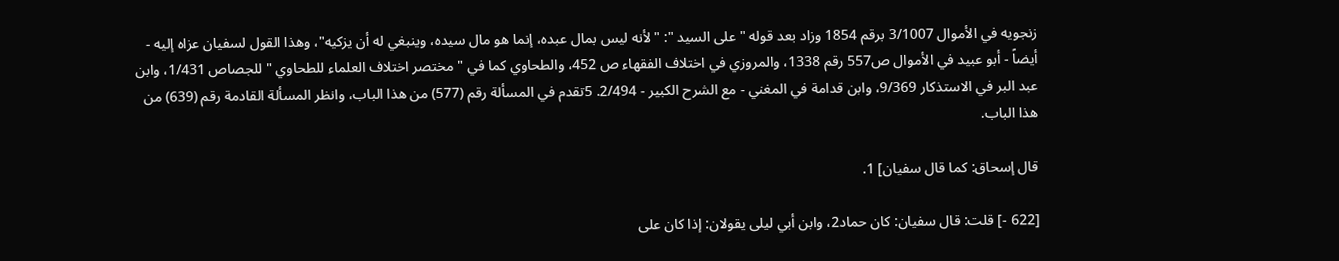زنجويه في الأموال 3/1007 برقم 1854 وزاد بعد قوله " على السيد ": "لأنه ليس بمال عبده، إنما هو مال سيده، وينبغي له أن يزكيه"، وهذا القول لسفيان عزاه إليه - أيضاً - أبو عبيد في الأموال ص557 رقم 1338، والمروزي في اختلاف الفقهاء ص 452، والطحاوي كما في " مختصر اختلاف العلماء للطحاوي " للجصاص 1/431، وابن عبد البر في الاستذكار 9/369، وابن قدامة في المغني - مع الشرح الكبير - 2/494. 5تقدم في المسألة رقم (577) من هذا الباب، وانظر المسألة القادمة رقم (639) من هذا الباب.

قال إسحاق: كما قال سفيان] 1.

[622 -] قلت: قال سفيان: كان حماد2، وابن أبي ليلى يقولان: إذا كان على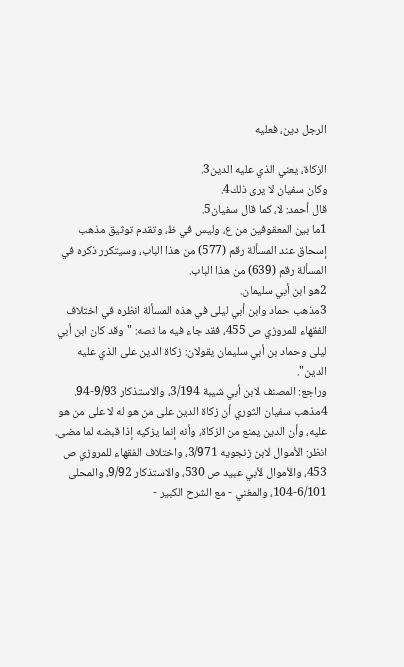الرجل دين، فعليه

الزكاة، يعني الذي عليه الدين3.
وكان سفيان لا يرى ذلك4.
قال أحمد: لا، كما قال سفيان5.
1ما بين المعقوفين من ع، وليس في ظ، وتقدم توثيق مذهب إسحاق عند المسألة رقم (577) من هذا الباب، وسيتكرر ذكره في المسألة رقم (639) من هذا الباب.
2هو ابن أبي سليمان.
3مذهب حماد وابن أبي ليلى في هذه المسألة انظره في اختلاف الفقهاء للمروزي ص 455، فقد جاء فيه ما نصه: "وقد كان ابن أبي ليلى وحماد بن أبي سليمان يقولان: زكاة الدين على الذي عليه الدين".
وراجع: المصنف لابن أبي شيبة 3/194، والاستذكار 9/93-94. 4مذهب سفيان الثوري أن زكاة الدين على من هو له لا على من هو عليه، وأن الدين يمنع من الزكاة، وأنه إنما يزكيه إذا قبضه لما مضى.
انظر: الأموال لابن زنجويه 3/971، واختلاف الفقهاء للمروزي ص 453، والأموال لأبي عبيد ص 530، والاستذكار 9/92، والمحلى 6/101-104، والمغني - مع الشرح الكبير -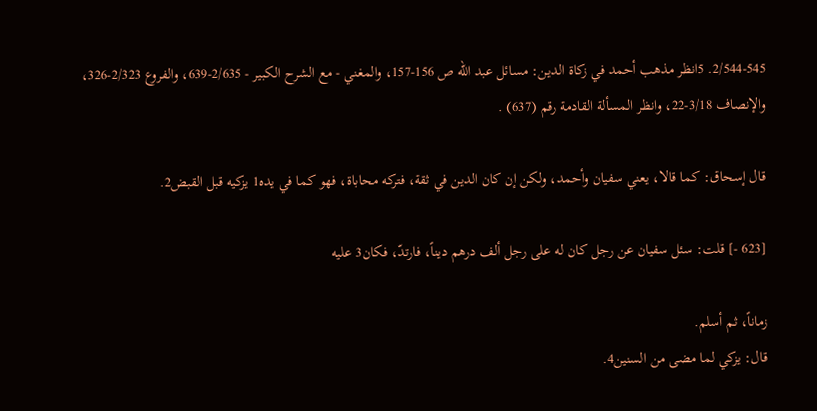2/544-545. 5انظر مذهب أحمد في زكاة الدين: مسائل عبد الله ص 156-157، والمغني - مع الشرح الكبير - 2/635-639، والفروع 2/323-326، والإنصاف 3/18-22، وانظر المسألة القادمة رقم (637) .

قال إسحاق: كما قالا، يعني سفيان وأحمد، ولكن إن كان الدين في ثقة، فتركه محاباة، فهو كما في يده1 يزكيه قبل القبض2.

[623 -] قلت: سئل سفيان عن رجل كان له على رجل ألف درهم ديناً، فارتدّ، فكان3 عليه

زماناً، ثم أسلم.
قال: يزكي لما مضى من السنين4.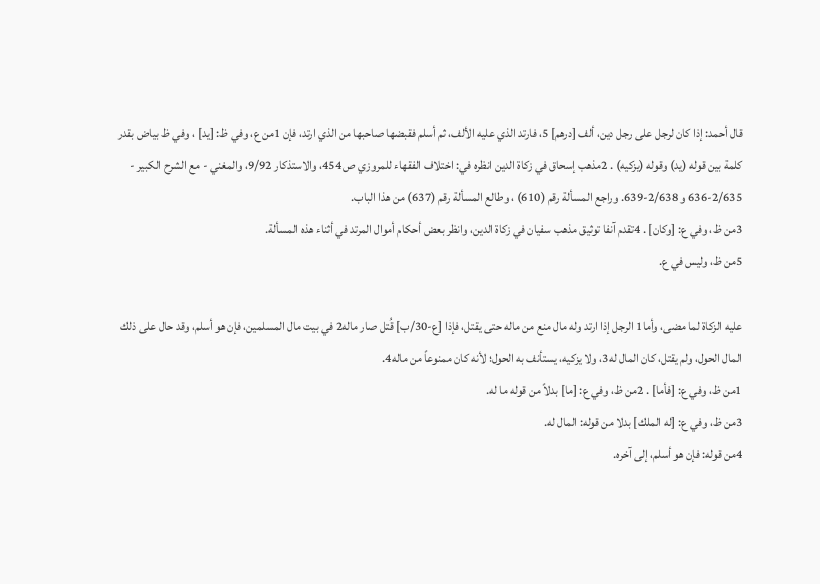قال أحمد: إذا كان لرجل على رجل دين، ألف [درهم] 5، فارتد الذي عليه الألف، ثم أسلم فقبضها صاحبها من الذي ارتد، فإن 1من ع، وفي ظ: [يد] ، وفي ظ بياض بقدر كلمة بين قوله (يد) وقوله (يزكيه) . 2مذهب إسحاق في زكاة الدين انظره في: اختلاف الفقهاء للمروزي ص 454، والاستذكار 9/92، والمغني - مع الشرح الكبير - 2/635-636 و 2/638-639. وراجع المسألة رقم (610) ، وطالع المسألة رقم (637) من هذا الباب.
3من ظ، وفي ع: [وكان] . 4تقدم آنفا توثيق مذهب سفيان في زكاة الدين، وانظر بعض أحكام أموال المرتد في أثناء هذه المسألة.
5من ظ، وليس في ع.

عليه الزكاة لما مضى، وأما1 الرجل إذا ارتد وله مال منع من ماله حتى يقتل، فإذا [ع-30/ب] قُتل صار ماله2 في بيت مال المسلمين، فإن هو أسلم، وقد حال على ذلك المال الحول، ولم يقتل، كان المال له3، ولا يزكيه، يستأنف به الحول؛ لأنه كان ممنوعاً من ماله4.
1من ظ، وفي ع: [فأما] . 2من ظ، وفي ع: [ما] بدلاً من قوله ما له.
3من ظ، وفي ع: [له الملك] بدلا من قوله: المال له.
4من قوله: فإن هو أسلم، إلى آخره.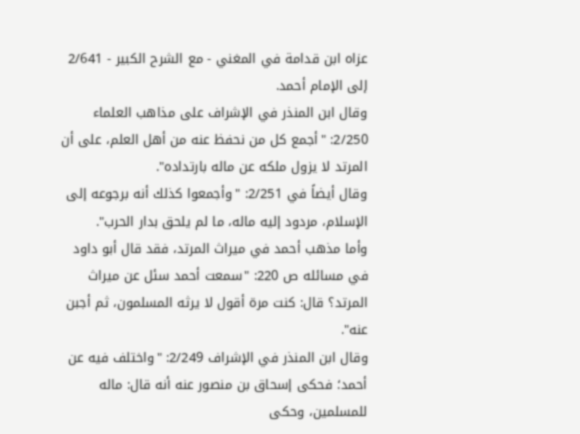عزاه ابن قدامة في المغني - مع الشرح الكبير - 2/641 إلى الإمام أحمد.
وقال ابن المنذر في الإشراف على مذاهب العلماء 2/250: "أجمع كل من نحفظ عنه من أهل العلم، على أن المرتد لا يزول ملكه عن ماله بارتداده".
وقال أيضاً في 2/251: "وأجمعوا كذلك أنه برجوعه إلى الإسلام، مردود إليه ماله، ما لم يلحق بدار الحرب".
وأما مذهب أحمد في ميراث المرتد، فقد قال أبو داود في مسائله ص 220: "سمعت أحمد سئل عن ميراث المرتد؟ قال: كنت مرة أقول لا يرثه المسلمون، ثم أجبن عنه".
وقال ابن المنذر في الإشراف 2/249: "واختلف فيه عن أحمد؛ فحكى إسحاق بن منصور عنه أنه قال: ماله للمسلمين، وحكى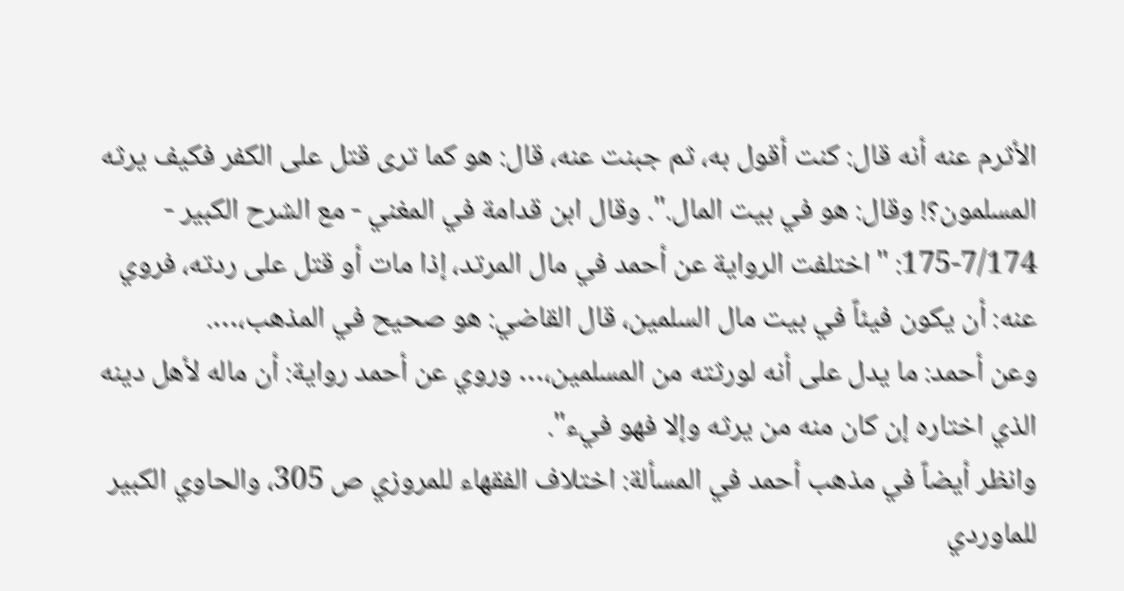الأثرم عنه أنه قال: كنت أقول به، ثم جبنت عنه، قال: هو كما ترى قتل على الكفر فكيف يرثه المسلمون؟! وقال: هو في بيت المال.". وقال ابن قدامة في المغني - مع الشرح الكبير - 7/174-175: "اختلفت الرواية عن أحمد في مال المرتد، إذا مات أو قتل على ردته، فروي عنه: أن يكون فيئاً في بيت مال السلمين، قال القاضي: هو صحيح في المذهب،….
وعن أحمد: ما يدل على أنه لورثته من المسلمين،… وروي عن أحمد رواية: أن ماله لأهل دينه الذي اختاره إن كان منه من يرثه وإلا فهو فيء".
وانظر أيضاً في مذهب أحمد في المسألة: اختلاف الفقهاء للمروزي ص 305، والحاوي الكبير للماوردي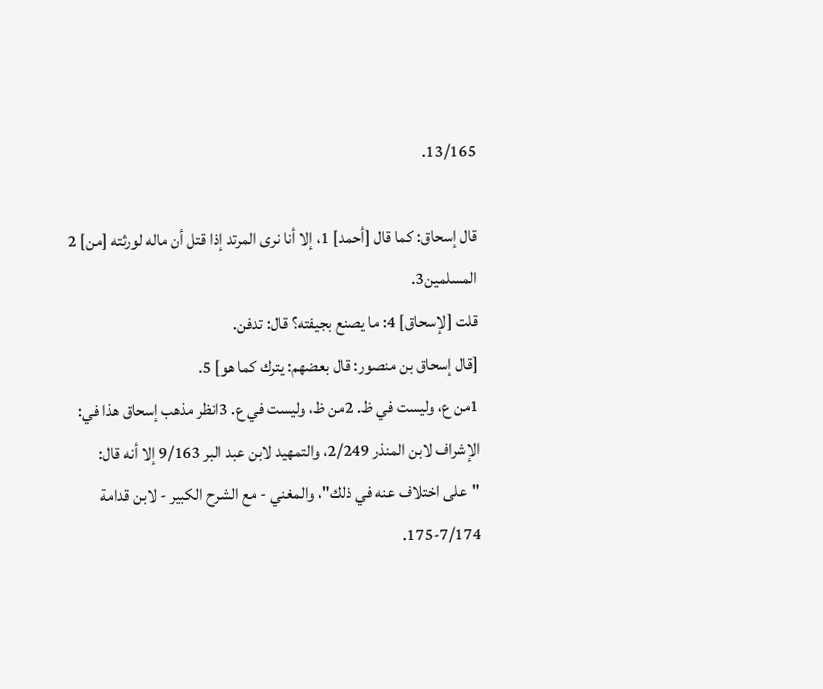13/165.

قال إسحاق: كما قال [أحمد] 1، إلا أنا نرى المرتد إذا قتل أن ماله لورثته [من] 2 المسلمين3.
قلت [لإسحاق] 4: ما يصنع بجيفته؟ قال: تدفن.
[قال إسحاق بن منصور: قال بعضهم: يترك كما هو] 5.
1من ع، وليست في ظ. 2من ظ، وليست في ع. 3انظر مذهب إسحاق هذا في: الإشراف لابن المنذر 2/249، والتمهيد لابن عبد البر 9/163 إلا أنه قال: "على اختلاف عنه في ذلك"، والمغني - مع الشرح الكبير - لابن قدامة 7/174-175.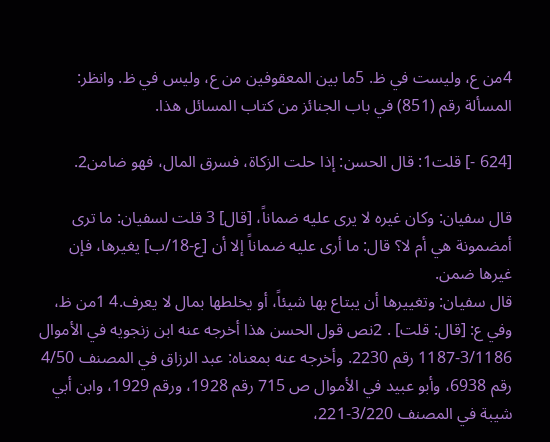4من ع، وليست في ظ. 5ما بين المعقوفين من ع، وليس في ظ. وانظر: المسألة رقم (851) في باب الجنائز من كتاب المسائل هذا.

[624 -] قلت1: قال الحسن: إذا حلت الزكاة، فسرق المال، فهو ضامن2.

قال سفيان: وكان غيره لا يرى عليه ضماناً، [قال] 3 قلت لسفيان: ما ترى أمضمونة هي أم لا؟ قال: ما أرى عليه ضماناً إلا أن [ع-18/ب] يغيرها، فإن غيرها ضمن.
قال سفيان: وتغييرها أن يبتاع بها شيئاً، أو يخلطها بمال لا يعرف.4 1من ظ، وفي ع: [قال: قلت] . 2نص قول الحسن هذا أخرجه عنه ابن زنجويه في الأموال 3/1186-1187 رقم 2230. وأخرجه عنه بمعناه: عبد الرزاق في المصنف 4/50 رقم 6938، وأبو عبيد في الأموال ص 715 رقم 1928، ورقم 1929، وابن أبي شيبة في المصنف 3/220-221،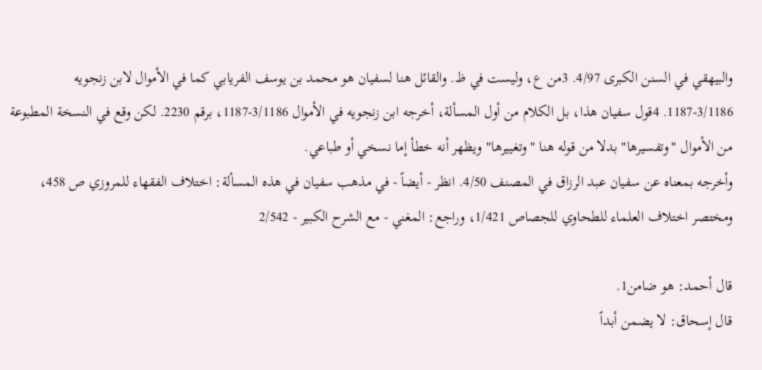والبيهقي في السنن الكبرى 4/97. 3من ع، وليست في ظ. والقائل هنا لسفيان هو محمد بن يوسف الفريابي كما في الأموال لابن زنجويه 3/1186-1187. 4قول سفيان هذا، بل الكلام من أول المسألة، أخرجه ابن زنجويه في الأموال 3/1186-1187، برقم 2230. لكن وقع في النسخة المطبوعة من الأموال "وتفسيرها" بدلا من قوله هنا "وتغييرها" ويظهر أنه خطأ إما نسخي أو طباعي.
وأخرجه بمعناه عن سفيان عبد الرزاق في المصنف 4/50. انظر - أيضاً - في مذهب سفيان في هذه المسألة: اختلاف الفقهاء للمروزي ص 458، ومختصر اختلاف العلماء للطحاوي للجصاص 1/421، وراجع: المغني - مع الشرح الكبير - 2/542

قال أحمد: هو ضامن1.
قال إسحاق: لا يضمن أبداً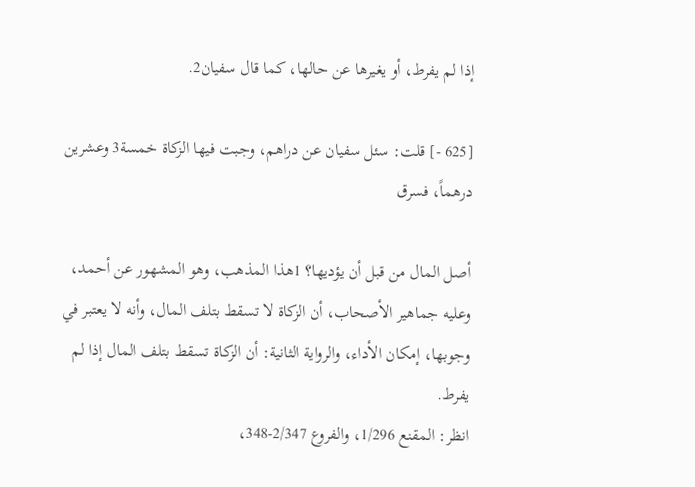إذا لم يفرط، أو يغيرها عن حالها، كما قال سفيان2.

[625 -] قلت: سئل سفيان عن دراهم، وجبت فيها الزكاة خمسة3 وعشرين درهماً، فسرق

أصل المال من قبل أن يؤديها؟ 1هذا المذهب، وهو المشهور عن أحمد، وعليه جماهير الأصحاب، أن الزكاة لا تسقط بتلف المال، وأنه لا يعتبر في وجوبها، إمكان الأداء، والرواية الثانية: أن الزكاة تسقط بتلف المال إذا لم يفرط.
انظر: المقنع 1/296، والفروع 2/347-348،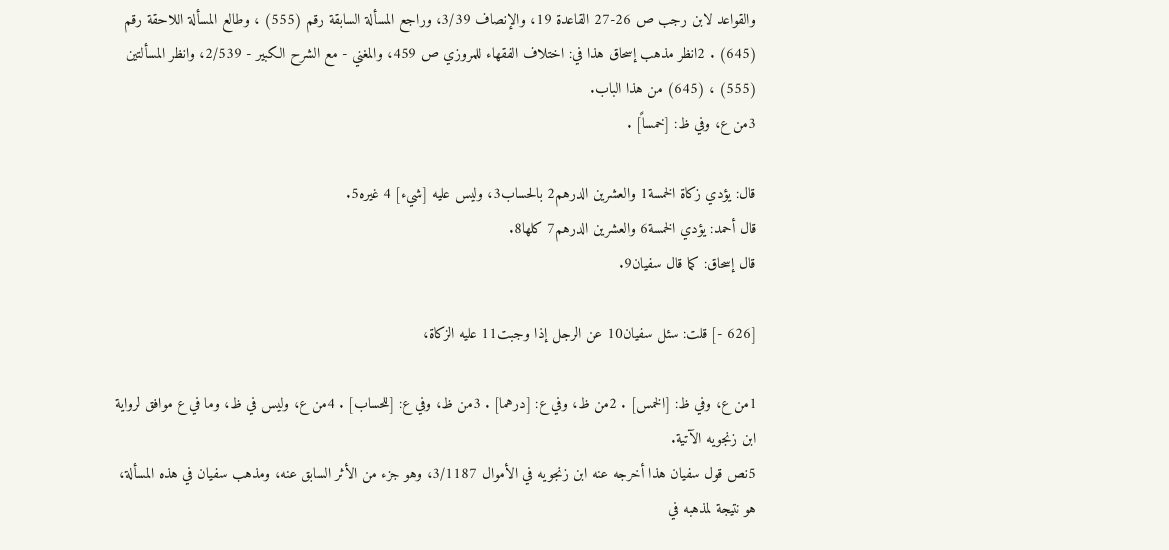والقواعد لابن رجب ص 26-27 القاعدة 19، والإنصاف 3/39، وراجع المسألة السابقة رقم (555) ، وطالع المسألة اللاحقة رقم (645) . 2انظر مذهب إسحاق هذا في: اختلاف الفقهاء للمروزي ص 459، والمغني - مع الشرح الكبير - 2/539، وانظر المسألتين (555) ، (645) من هذا الباب.
3من ع، وفي ظ: [خمساً] .

قال: يؤدي زكاة الخمسة1 والعشرين الدرهم2 بالحساب3، وليس عليه [شيء] 4 غيره5.
قال أحمد: يؤدي الخمسة6 والعشرين الدرهم7 كلها8.
قال إسحاق: كما قال سفيان9.

[626 -] قلت: سئل سفيان10 عن الرجل إذا وجبت11 عليه الزكاة،

1من ع، وفي ظ: [الخمس] . 2من ظ، وفي ع: [درهما] . 3من ظ، وفي ع: [للحساب] . 4من ع، وليس في ظ، وما في ع موافق لرواية ابن زنجويه الآتية.
5نص قول سفيان هذا أخرجه عنه ابن زنجويه في الأموال 3/1187، وهو جزء من الأثر السابق عنه، ومذهب سفيان في هذه المسألة، هو نتيجة لمذهبه في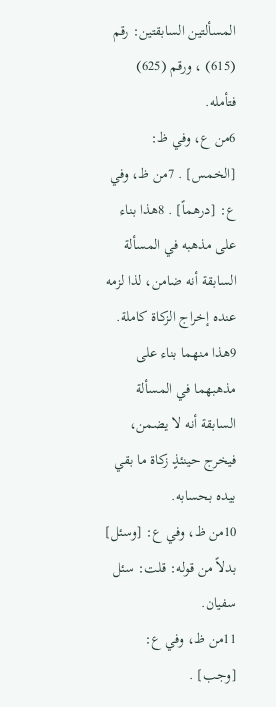المسألتين السابقتين: رقم (615) ، ورقم (625) فتأمله.
6من ع، وفي ظ: [الخمس] . 7من ظ، وفي ع: [درهماً] . 8هذا بناء على مذهبه في المسألة السابقة أنه ضامن، لذا لزمه عنده إخراج الزكاة كاملة.
9هذا منهما بناء على مذهبهما في المسألة السابقة أنه لا يضمن، فيخرج حينئذٍ زكاة ما بقي بيده بحسابه.
10من ظ، وفي ع: [وسئل] بدلاً من قوله: قلت: سئل سفيان.
11من ظ، وفي ع: [وجب] .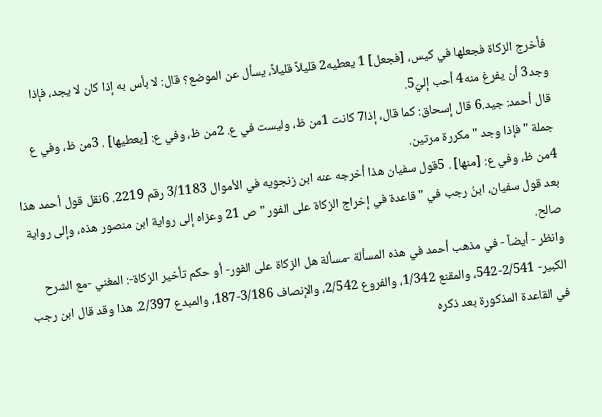فأخرج الزكاة فجعلها في كيس، [فجعل] 1 يعطيه2 قليلاً قليلاً، يسأل عن الموضع؟ قال: لا بأس به إذا كان لا يجد، فإذا وجد3 أن يفرغ منه4 أحب إليّ5.
قال أحمد: جيد.6 قال إسحاق: كما قال، إذا7 كانت 1من ظ، وليست في ع. 2من ظ، وفي ع: [يعطيها] . 3من ظ، وفي ع جملة " فإذا وجد " مكررة مرتين.
4من ظ، وفي ع: [منها] . 5قول سفيان هذا أخرجه عنه ابن زنجويه في الأموال 3/1183 رقم 2219. 6نقل قول أحمد هذا بعد قول سفيان، ابنُ رجب في " قاعدة في إخراج الزكاة على الفور " ص 21 وعزاه إلى رواية ابن منصور هذه، وإلى رواية صالح.
وانظر - أيضاً - في مذهب أحمد في هذه المسألة -مسألة هل الزكاة على الفور- أو حكم تأخير الزكاة-: المغني -مع الشرح الكبير- 2/541-542، والمقنع 1/342، والفروع 2/542، والإنصاف 3/186-187، والمبدع 2/397. هذا وقد قال ابن رجب في القاعدة المذكورة بعد ذكره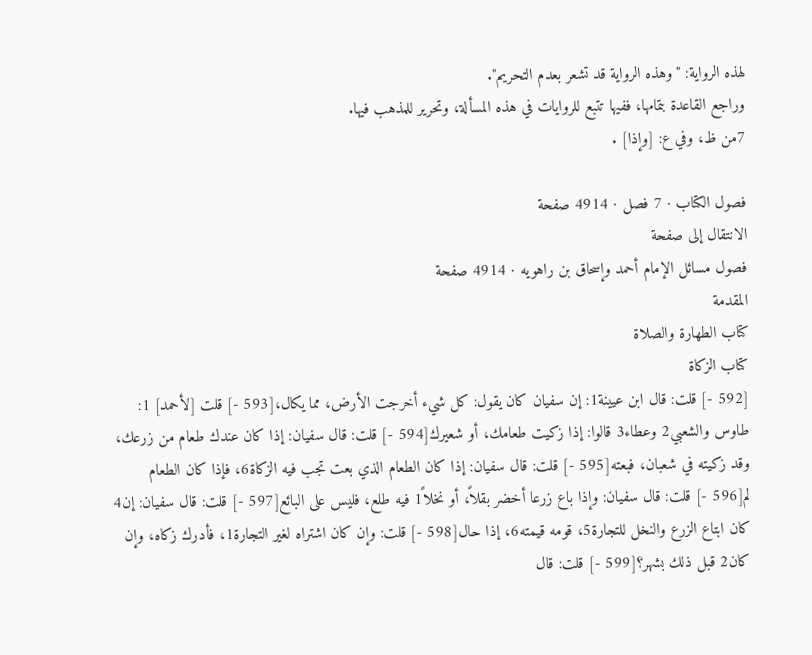لهذه الرواية: "وهذه الرواية قد تشعر بعدم التحريم".
وراجع القاعدة بتمامها، ففيها تتبع للروايات في هذه المسألة، وتحرير للمذهب فيها.
7من ظ، وفي ع: [وإذا] .

فصول الكتاب · 7 فصل · 4914 صفحة
الانتقال إلى صفحة
فصول مسائل الإمام أحمد وإسحاق بن راهويه · 4914 صفحة
المقدمة
كتاب الطهارة والصلاة
كتاب الزكاة
[592 -] قلت: قال ابن عيينة1: إن سفيان كان يقول: كل شيء أخرجت الأرض، مما يكال،[593 -] قلت [لأحمد] 1: طاوس والشعبي2 وعطاء3 قالوا: إذا زكيت طعامك، أو شعيرك[594 -] قلت: قال سفيان: إذا كان عندك طعام من زرعك، وقد زكيته في شعبان، فبعته[595 -] قلت: قال سفيان: إذا كان الطعام الذي بعت تجب فيه الزكاة6، فإذا كان الطعام لم[596 -] قلت: قال سفيان: وإذا باع زرعا أخضر بقلاً، أو نخلاً1 فيه طلع، فليس على البائع[597 -] قلت: قال سفيان: إن4 كان ابتاع الزرع والنخل للتجارة5، قومه قيمته6، إذا حال[598 -] قلت: وإن كان اشتراه لغير التجارة1، فأدرك زكاه، وإن كان2 قبل ذلك بشهر؟[599 -] قلت: قال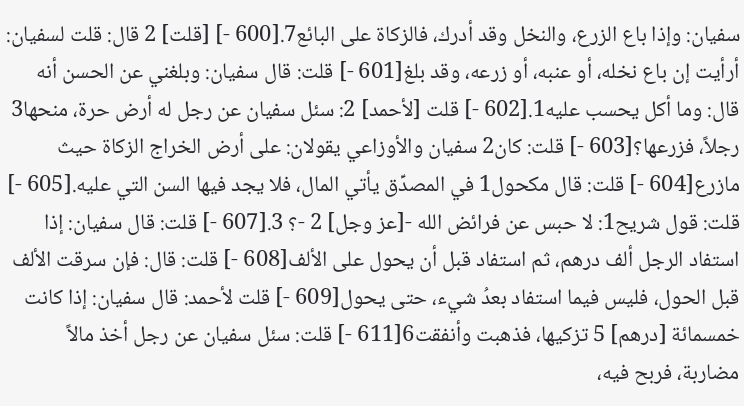سفيان: وإذا باع الزرع، والنخل وقد أدرك، فالزكاة على البائع7.[600 -] [قلت] 2 قال: قلت لسفيان: أرأيت إن باع نخله، أو عنبه، أو زرعه، وقد بلغ[601 -] قلت: قال سفيان: وبلغني عن الحسن أنه قال: وما أكل يحسب عليه1.[602 -] قلت [لأحمد] 2: سئل سفيان عن رجل له أرض حرة، منحها3 رجلاً، فزرعها؟[603 -] قلت: كان2 سفيان والأوزاعي يقولان: على أرض الخراج الزكاة حيث مازرع[604 -] قلت: قال مكحول1 في المصدِّق يأتي المال، فلا يجد فيها السن التي عليه.[605 -] قلت: قول شريح1: لا حبس عن فرائض الله -[عز وجل] 2 -؟ 3.[607 -] قلت: قال سفيان: إذا استفاد الرجل ألف درهم، ثم استفاد قبل أن يحول على الألف[608 -] قلت: قال: فإن سرقت الألف قبل الحول، فليس فيما استفاد بعدُ شيء، حتى يحول[609 -] قلت لأحمد: قال سفيان: إذا كانت خمسمائة [درهم] 5 تزكيها، فذهبت وأنفقت6[611 -] قلت: سئل سفيان عن رجل أخذ مالاً مضاربة، فربح فيه،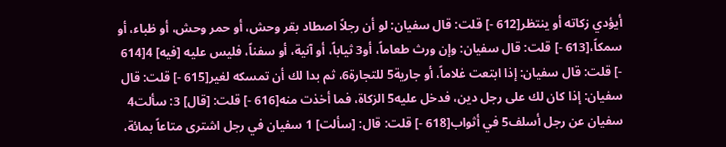أيؤدي زكاته أو ينتظر[612 -] قلت: قال سفيان: لو أن رجلاً اصطاد بقر وحش، أو حمر وحش، أو ظباء، أو سمكاً،[613 -] قلت: قال سفيان: وإن ورث طعاماً، أو3 ثياباً، أو آنية، أو سفناً، فليس عليه [فيه] 4[614 -] قلت: قال سفيان: إذا ابتعت غلاماً، أو جارية5 للتجارة6، ثم بدا لك أن تمسكه لغير[615 -] قلت: قال سفيان: إذا كان لك على رجل دين، فدخل عليه5 الزكاة، فما أخذت منه[616 -] قلت: [قال] 3: سألت4 سفيان عن رجل أسلف5 في أثواب[618 -] قلت: قال: [سألت] 1 سفيان في رجل اشترى متاعاً بمائة،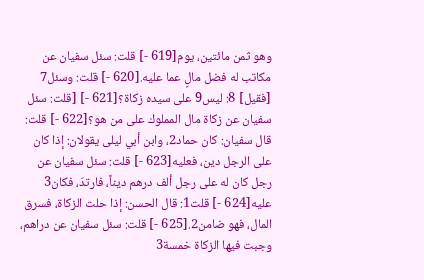وهو ثمن مائتين، يوم[619 -] قلت: سئل سفيان عن مكاتب له فضل مالٍ عما عليه.[620 -] قلت: وسئل7 [فقيل] 8: ليس9 على سيده زكاة؟[621 -] [قلت: سئل سفيان عن زكاة مال المملوك على من هو؟[622 -] قلت: قال سفيان: كان حماد2، وابن أبي ليلى يقولان: إذا كان على الرجل دين، فعليه[623 -] قلت: سئل سفيان عن رجل كان له على رجل ألف درهم ديناً، فارتدّ، فكان3 عليه[624 -] قلت1: قال الحسن: إذا حلت الزكاة، فسرق المال، فهو ضامن2.[625 -] قلت: سئل سفيان عن دراهم، وجبت فيها الزكاة خمسة3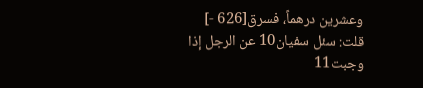وعشرين درهماً، فسرق[626 -] قلت: سئل سفيان10 عن الرجل إذا وجبت11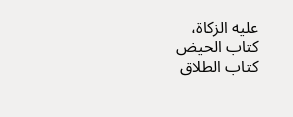عليه الزكاة،
كتاب الحيض
كتاب الطلاق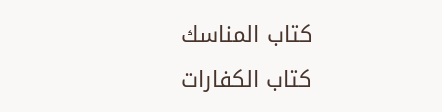كتاب المناسك
كتاب الكفارات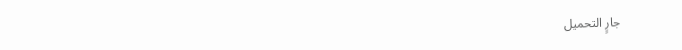جارٍ التحميل